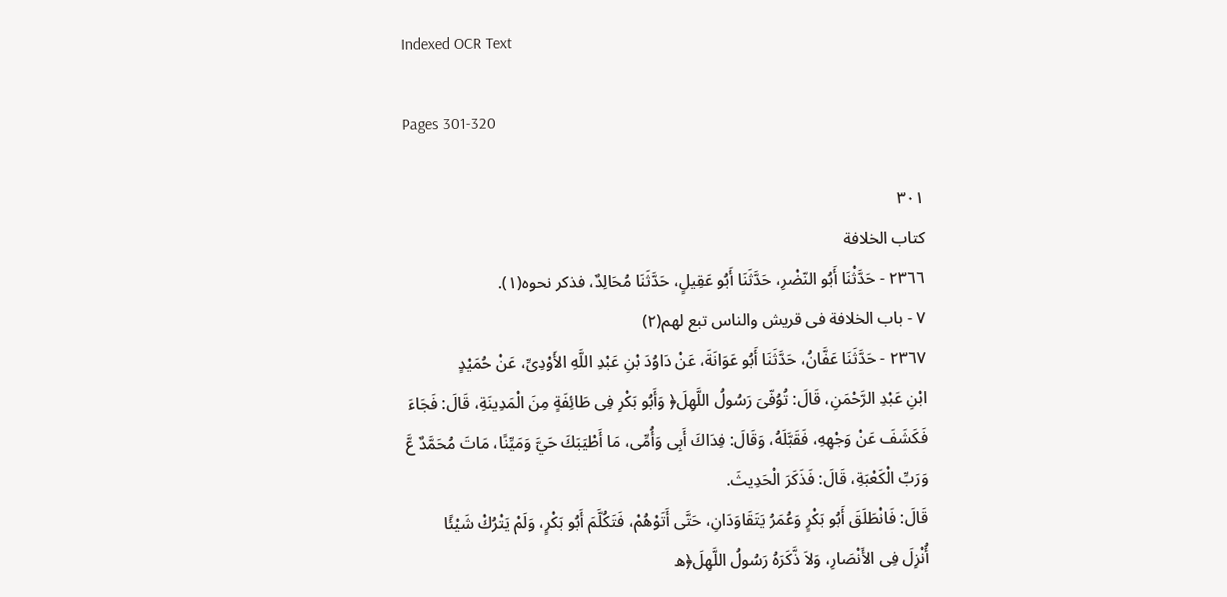Indexed OCR Text

Pages 301-320

٣٠١
کتاب الخلافة
٢٣٦٦ - حَدَّثْنَا أَبُو النّضْرِ، حَدَّثَنَا أَبُو عَقِيلٍ، حَدَّثَنَا مُحَالِدٌ، فذكر نحوه(١).
٧ - باب الخلافة فى قريش والناس تبع لهم(٢)
٢٣٦٧ - حَدَّثَنَا عَفَّانُ، حَدَّثَنَا أَبُو عَوَانَةَ، عَنْ دَاوُدَ بْنِ عَبْدِ اللَّهِ الأَوْدِىِّ، عَنْ حُمَيْدٍ
ابْنِ عَبْدِ الرَّحْمَنِ، قَالَ: تُوُفّىَ رَسُولُ اللَّهِلَ﴿ وَأَبُو بَكْرِ فِى طَائِفَةٍ مِنَ الْمَدِينَةِ، قَالَ: فَجَاءَ
فَكَشَفَ عَنْ وَجْهِهِ، فَقَبَّلَهُ، وَقَالَ: فِدَاكَ أَبِى وَأُمِّى، مَا أَطْيَبَكَ حَيَّ وَمَيِّنًا، مَاتَ مُحَمَّدٌ عَّ
وَرَبِّ الْكَعْبَةِ، قَالَ: فَذَكَرَ الْحَدِيثَ.
قَالَ: فَانْطَلَقَ أَبُو بَكْرٍ وَعُمَرُ يَتَقَاوَدَانِ، حَتَّى أَتَوْهُمْ، فَتَكُلَّمَ أَبُو بَكْرٍ، وَلَمْ يَتْرُكْ شَيْئًا
أُنْزِلَ فِى الأَنْصَارِ، وَلاَ ذَّكَرَهُ رَسُولُ اللَّهِلَ﴿ه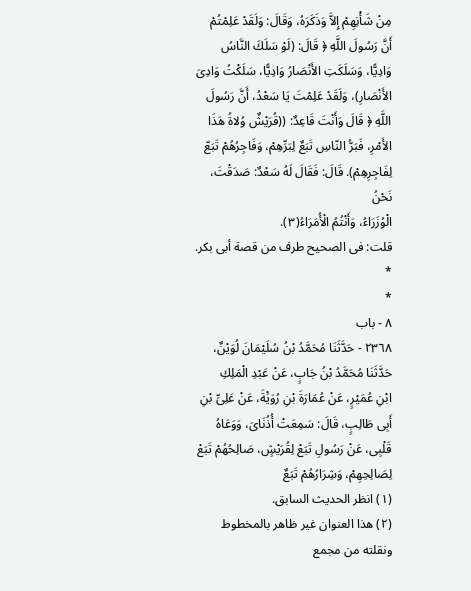مِنْ شَأْنِهِمْ إِلاَّ وَذَكَرَهُ، وَقَالَ: وَلَقَدْ عَلِمْتُمْ
أَنَّ رَسُولَ اللَّهِ ﴿ قَالَ: (لَوْ سَلَكَ النَّاسُ وَادِيًّا، وَسَلَكَتِ الأَنْصَارُ وَادِيًّا، سَلَكْتُ وَادِىَ
الأَنْصَارِ)، وَلَقَدْ عَلِمْتَ يَا سَعْدُ، أَنَّ رَسُولَ اللَّهِ ﴿ قَالَ وَأَنْتَ قَاعِدٌ: ((قُرَيْشٌ وُلاةُ هَذَا
الأَمْرِ، فَبَرُّ النّاسِ تَبَعٌ لِبَرِّهِمْ، وَفَاجِرُهُمْ تَبَعّ لِفَاجِرِهِمْ). قَالَ: فَقَالَ لَهُ سَعْدٌ: صَدَقْتَ، نَحْنُ
الْوُزَرَاءُ، وَأَنْتُمُ الْأُمَرَاءُ(٣).
قلت: فى الصحيح طرف من قصة أبى بكر.
*
*
٨ - باب
٢٣٦٨ - حَدَّثَنَا مُحَمَّدُ بْنُ سُلَيْمَانَ لُوَيْنٌ، حَدَّثَنَا مُحَمَّدُ بْنُ جَابٍ، عَنْ عَبْدِ الْمَلِكِ
ابْنِ عُمَيْرٍ، عَنْ عُمَارَةَ بْنِ رُوَيَْةَ، عَنْ عَلِىِّ بْنِ أَبِى طَالِبٍ، قَالَ: سَمِعَتْ أُذُنَاىَ، وَوَعَاهُ
قَلْبِى، عَنْ رَسُولِ تَبَعْ لِقُرَيْشٍ، صَالِحُهُمْ تَبَعْ لِصَالِحِهِمْ، وَشِرَارُهُمْ تَبَعٌ
(١) انظر الحديث السابق.
(٢) هذا العنوان غير ظاهر بالمخطوط ونقلته من مجمع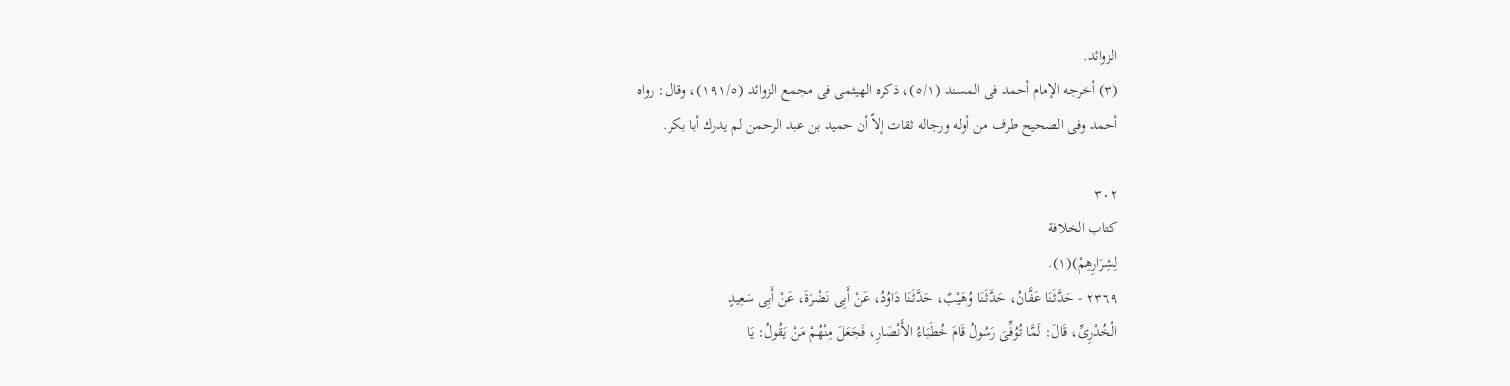الزوائد.
(٣) أخرجه الإمام أحمد فى المسند (٥/١)، ذكره الهيثمى فى مجمع الزوائد (١٩١/٥)، وقال: رواه
أحمد وفى الصحيح طرف من أوله ورجاله ثقات إلاّ أن حميد بن عبد الرحمن لم يدرك أبا بكر.

٣٠٢
کتاب الخلافة
لِشِرَارِهِمْ)(١).
٢٣٦٩ - حَدَّثَنَا عَفَّانُ، حَدَّثَنَا وُهَيْبٌ، حَدَّثَنَا دَاوُدُ، عَنْ أَبِى نَضْرَةَ، عَنْ أَبِى سَعِيدٍ
الْخُدْرِىِّ، قَالَ: لَمَّا تُوُفِّىَ رَسُولُ قَامَ خُطَبَاءُ الأَنْصَارِ، فَجَعَلَ مِنْهُمْ مَنْ يَقُولُ: يَا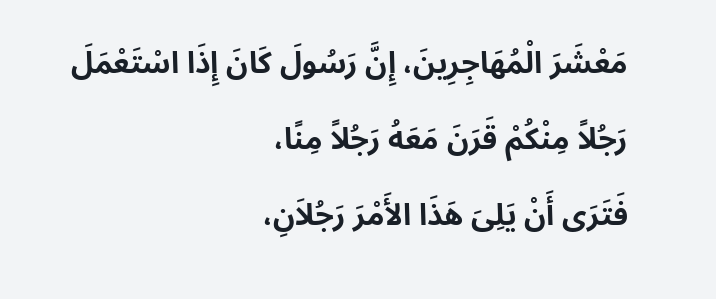مَعْشَرَ الْمُهَاجِرِينَ، إِنَّ رَسُولَ كَانَ إِذَا اسْتَعْمَلَ رَجُلاً مِنْكُمْ قَرَنَ مَعَهُ رَجُلاً مِنًا،
فَتَرَى أَنْ يَلِىَ هَذَا الأَمْرَ رَجُلاَنِ،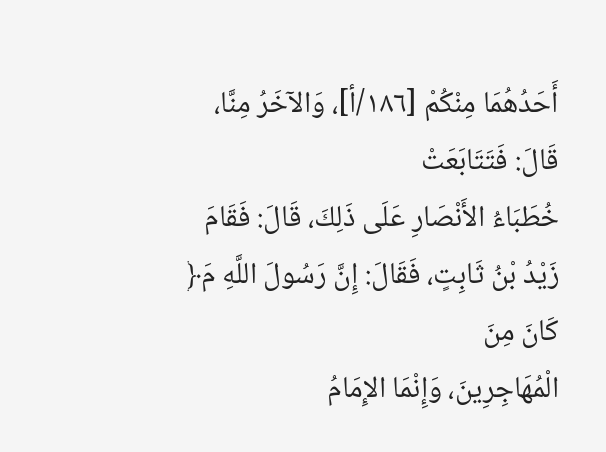أَحَدُهُمَا مِنْكُمْ [١٨٦/أ]، وَالآخَرُ مِنَّا، قَالَ: فَتَتَابَعَتْ
خُطَبَاءُ الأَنْصَارِ عَلَى ذَلِكَ، قَالَ: فَقَامَ زَيْدُ بْنُ ثَابِتٍ، فَقَالَ: إِنَّ رَسُولَ اللَّهِ مَ﴿ كَانَ مِنَ
الْمُهَاجِرِينَ، وَإِنْمَا الإِمَامُ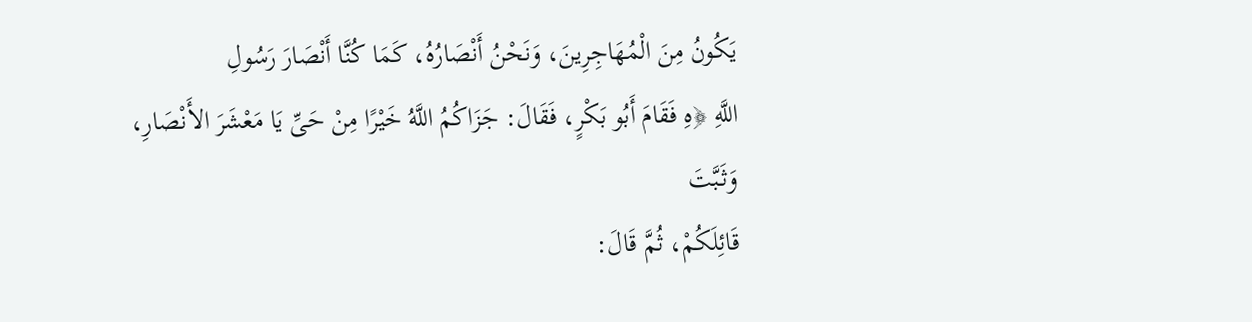يَكُونُ مِنَ الْمُهَاجِرِينَ، وَنَحْنُ أَنْصَارُهُ، كَمَا كُنَّا أَنْصَارَ رَسُولِ
اللَّهِ ﴿هِ فَقَامَ أَبُو بَكْرٍ، فَقَالَ: جَزَاكُمُ اللَّهُ خَيْرًا مِنْ حَىِّ يَا مَعْشَرَ الأَنْصَارِ، وَثَبَّتَ
قَائِلَكُمْ، ثُمَّ قَالَ: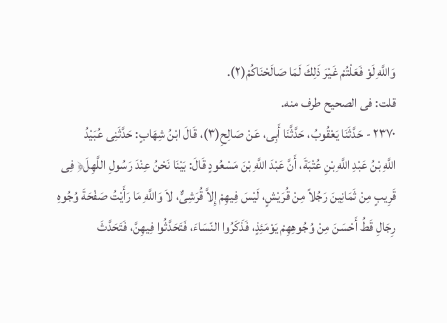وَاللَّهِ لَوْ فَعَلْتُمْ غَيْرَ ذَلِكَ لَمَا صَالَحْنَاكُمْ(٢).
قلت: فى الصحيح طرف منه.
٢٣٧٠ - حَدَّثَنَا يَعْقُوبُ، حَدَّثَّنَا أَبِى، عَنْ صَالِحِ(٣)، قَالَ ابْنُ شِهَابٍ: حَدَّثَنِى عُبَيْدُ
اللَّهِ بْنُ عَبْدِ اللَّهِ بْنِ عُتْبَةَ، أَنَّ عَبْدَ اللَّهِ بْنَ مَسْعُودٍ قَالَ: بَيْنَا نَحْنُ عِنْدَ رَسُولِ اللَّهِلَ﴿ فِى
قَرِيبٍ مِنْ ثَمَانِينَ رَجُلاً مِنْ قُرَيْشٍ، لَيْسَ فِيهِمْ إِلاَّ قُرَشِىٌّ، لاَ وَاللَّهِ مَا رَأَيْتُ صَفْحَةَ وُجُوهِ
رِجَالِ قَطُ أَحْسَنَ مِنْ وُجُوهِهِمْ يَوْمَئِذٍ، فَذَكَرُوا النّسَاءَ، فَتَحَدَّثُوا فِيهِنَّ، فَتَحَدَّثَ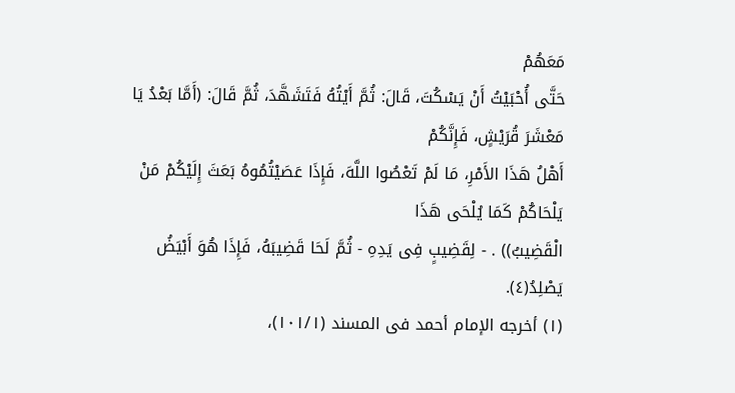مَعَهُمْ
حَتَّى أُحْبَيْتُ أَنْ يَسْكُتَ، قَالَ: ثُمَّ أَيْتُهُ فَتَشَهَّدَ، ثُمَّ قَالَ: (أَمَّا بَعْدُ يَا مَعْشَرَ قُرَيْشٍ، فَإِنَّكُمْ
أَهْلُ هَذَا الأَمْرِ، مَا لَمْ تَعْصُوا اللَّهَ، فَإِذَا عَصَيْتُمُوهُ بَعَثَ إِلَيْكُمْ مَنْ يَلْحَاكُمْ كَمَا يُلْحَى هَذَا
الْقَضِيبُ)) . - لِقَضِيبٍ فِى يَدِهِ - ثُمَّ لَحَا قَضِيبَهُ، فَإِذَا هُوَ أَبْيَضُ يَصْلِدُ(٤).
(١) أخرجه الإمام أحمد فى المسند (١٠١/١)،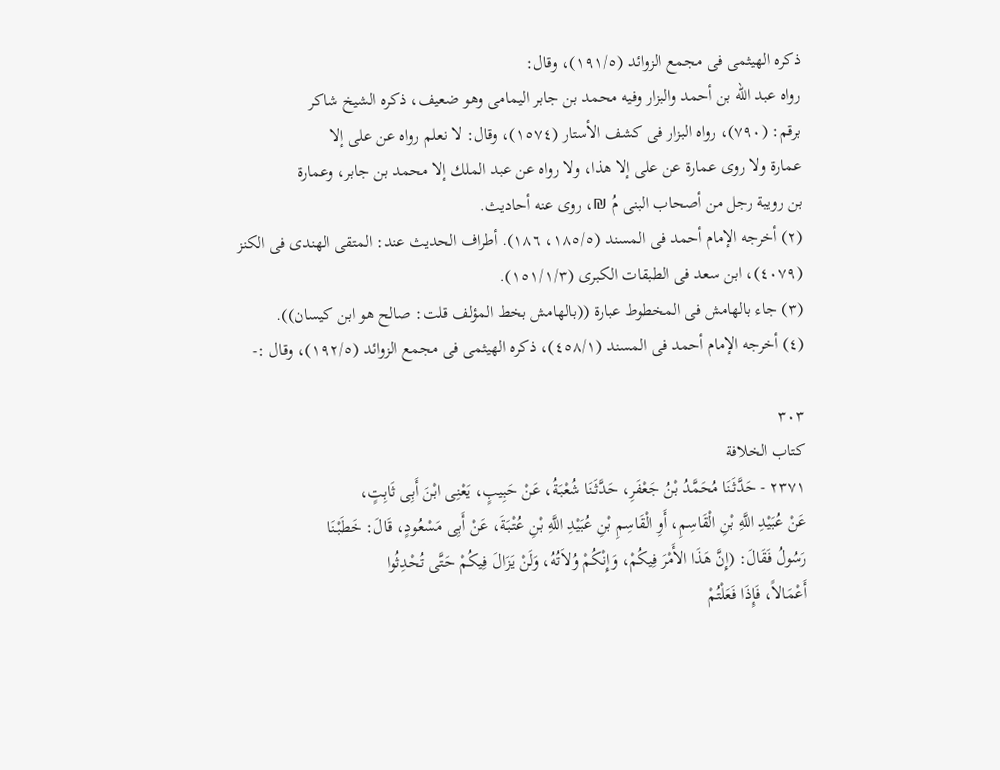ذكره الهيثمى فى مجمع الزوائد (١٩١/٥)، وقال:
رواه عبد الله بن أحمد والبزار وفيه محمد بن جابر اليمامى وهو ضعيف، ذكره الشيخ شاكر
برقم: (٧٩٠)، رواه البزار فى كشف الأستار (١٥٧٤)، وقال: لا نعلم رواه عن على إلا
عمارة ولا روى عمارة عن على إلا هذا، ولا رواه عن عبد الملك إلا محمد بن جابر، وعمارة
بن رويبة رجل من أصحاب البنى مُ ₪، روى عنه أحاديث.
(٢) أخرجه الإمام أحمد فى المسند (١٨٥/٥، ١٨٦). أطراف الحديث عند: المتقى الهندى فى الكنز
(٤٠٧٩)، ابن سعد فى الطبقات الكبرى (١٥١/١/٣).
(٣) جاء بالهامش فى المخطوط عبارة ((بالهامش بخط المؤلف قلت: صالح هو ابن كيسان)).
(٤) أخرجه الإمام أحمد فى المسند (٤٥٨/١)، ذكره الهيثمى فى مجمع الزوائد (١٩٢/٥)، وقال :-

٣٠٣
کتاب الخلافة
٢٣٧١ - حَدَّثَنَا مُحَمَّدُ بْنُ جَعْفَرِ، حَدَّثَنَا شُعْبَةُ، عَنْ حَبِيبٍ، يَعْنِى ابْنَ أَبِى ثَابِتٍ،
عَنْ عُبَيْدِ اللَّهِ بْنِ الْقَاسِمِ، أَوِ الْقَاسِمِ بْنِ عُبَيْدِ اللَّهِ بْنِ عُتْبَةَ، عَنْ أَبِى مَسْعُودٍ، قَالَ: خَطَبْنَا
رَسُولُ فَقَالَ: (إِنَّ هَذَا الأَمْرَ فِيكُمْ، وَإِنْكُمْ وُلاَتُهُ، وَلَنْ يَزَالَ فِيكُمْ حَتَّى تُحْدِثُوا
أَعْمَالاً، فَإِذَا فَعَلْتُمْ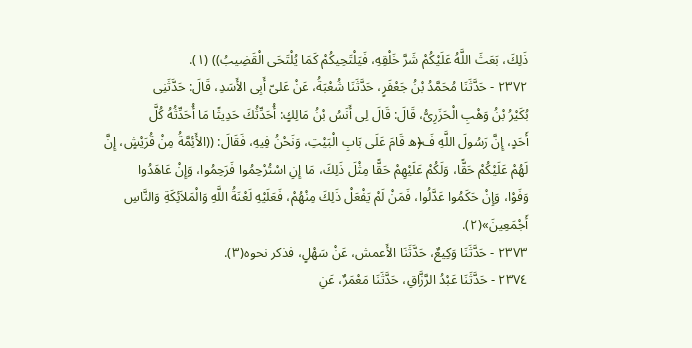ذَلِكَ، بَعَثَ اللَّهُ عَلَيْكُمْ شَرَّ خَلْقِهِ، فَيَلْتَحِيكُمْ كَمَا يُلْتَحَى الْقَضِيبُ)) (١).
٢٣٧٢ - حَدَّثَنَا مُحَمَّدُ بْنُ جَعْفَرٍ، حَدَّثَنَا شُعْبَةُ، عَنْ عَلىّ أَبِى الأَسَدِ، قَالَ: حَدَّثَنِى
بُكَيْرُ بْنُ وَهْبِ الْحَزَرِىُّ، قَالَ: قَالَ لِى أَنَسُ بْنُ مَالِكٍ: أُحَدِّثُكَ حَدِيثًا مَا أُحَدِّثُهُ كُلَّ
أَحَدٍ، إِنَّ رَسُولَ اللَّهِ فَ﴿ه قَامَ عَلَى بَابِ الْبَيْتِ، وَنَحْنُ فِيهِ، فَقَالَ: ((الأَئِمَّةُ مِنْ قُرَيْشٍ، إِنَّ
لَهُمْ عَلَيْكُمْ حَقًّا، وَلَكُمْ عَلَيْهِمْ حَقًّا مِثْلَ ذَلِكَ، مَا إِنِ اسْتُرْحِمُوا فَرَحِمُوا، وَإِنْ عَاهَدُوا
وَفَوْا، وَإِنْ حَكَمُوا عَدَّلُوا، فَمَنْ لَمْ يَفْعَلْ ذَلِكَ مِنْهُمْ، فَعَلَيْهِ لَعْنَةُ اللَّهِ وَالْمَلاَئِكَةِ وَالنَّاسِ
أَجْمَعِينَ»(٢).
٢٣٧٣ - حَدَّثَنَا وَكِيعٌ، حَدَّثَنَا الأَعمش، عَنْ سَهْلٍ، فذكر نحوه(٣).
٢٣٧٤ - حَدَّثَنَا عَبْدُ الرَّزَّاقِ، حَدَّثَنَا مَعْمَرٌ، عَنِ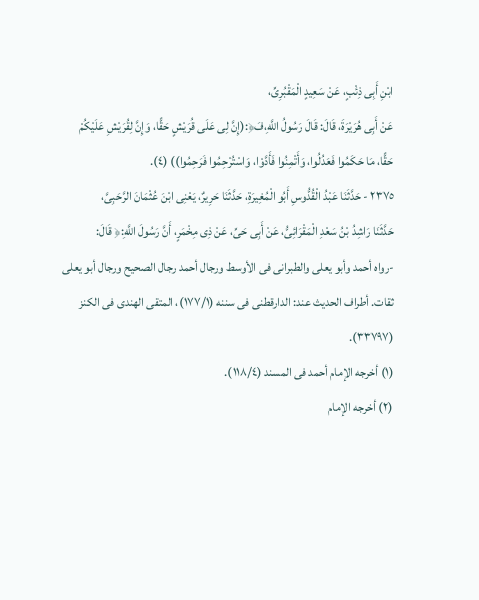ابْنِ أَبِى ذِئْبٍ، عَنْ سَعِيدٍ الْمَقْبُرِىِّ،
عَنْ أَبِى هُرَيْرَةَ، قَالَ: قَالَ رَسُولُ اللَّهِ،فَ﴿:(إِنَّ لِى عَلَى قُرَيْشٍ حَقًّا، وَإِنَّ لِقُرَيْشِ عَلَيْكُمْ
حَقًّا، مَا حَكَمُوا فَعَدُلُوا، وَأَتْمِنُوا فَأَدَّوْا، وَاسْتُرْحِمُوا فَرَحِمُوا)) (٤).
٢٣٧٥ - حَدَّثَنَا عَبْدُ الْقُدُّوسِ أَبُو الْمُغِيرَةِ، حَدَّثَنَا حَرِيرٌ، يَعْنِى ابْنَ عُثْمَانَ الرَّحَبِىَّ،
حَدَّثَنَا رَاشِدُ بْنُ سَعْدِ الْمَقْرَائِىُّ، عَنْ أَبِى حَىِّ، عَنْ ذِى مِخْمَرٍ، أَنَّ رَسُولَ اللَّهِ:﴿ قَالَ:
-رواه أحمد وأبو يعلى والطبرانى فى الأوسط ورجال أحمد رجال الصحيح ورجال أبو يعلى
ثقات. أطراف الحديث عند: الدارقطنى فى سننه (١٧٧/١)، المتقى الهندى فى الكنز
(٣٣٧٩٧).
(١) أخرجه الإمام أحمد فى المسند (١١٨/٤).
(٢) أخرجه الإمام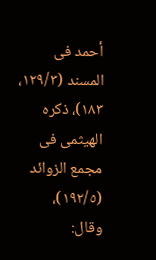أحمد فى المسند (١٢٩/٣، ١٨٣)، ذكره الهيثمى فى مجمع الزوائد (١٩٢/٥)،
وقال: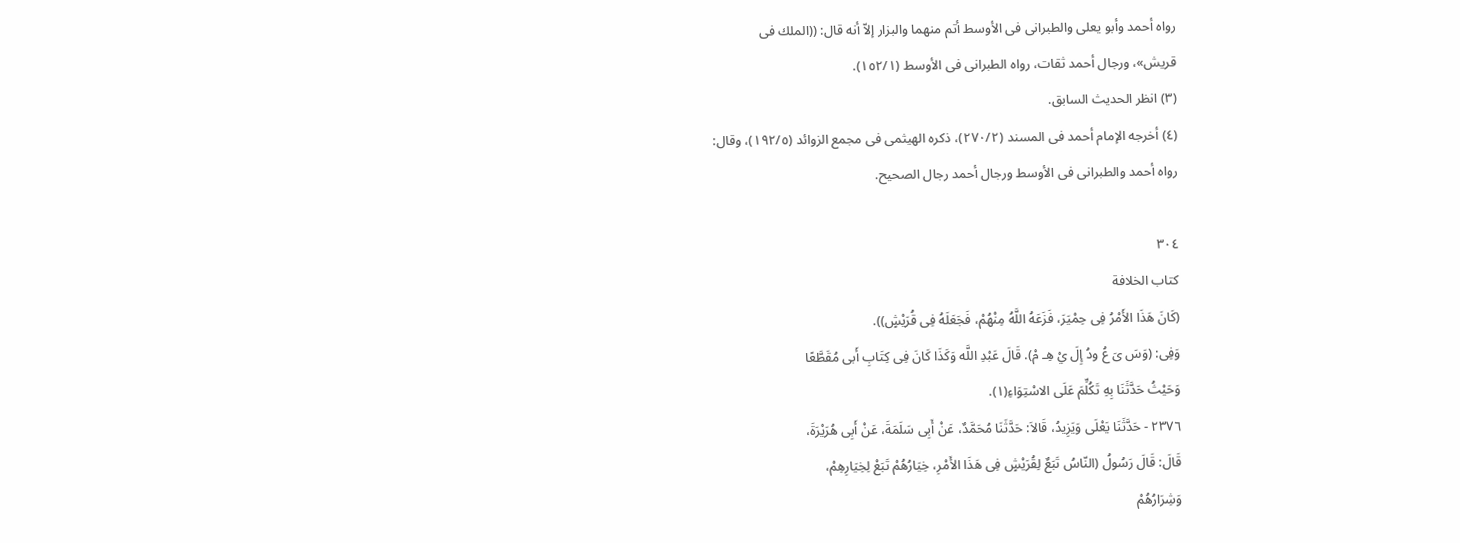رواه أحمد وأبو يعلى والطبرانى فى الأوسط أتم منهما والبزار إلاّ أنه قال: ((الملك فى
قريش»، ورجال أحمد ثقات، رواه الطبرانى فى الأوسط (١٥٢/١).
(٣) انظر الحديث السابق.
(٤) أخرجه الإمام أحمد فى المسند (٢٧٠/٢)، ذكره الهيثمى فى مجمع الزوائد (١٩٢/٥)، وقال:
رواه أحمد والطبرانى فى الأوسط ورجال أحمد رجال الصحيح.

٣٠٤
کتاب الخلافة
(كَانَ هَذَا الأَمْرُ فِى حِمْيَرَ، فَزَعَهُ اللَّهُ مِنْهُمْ، فَجَعَلَهُ فِى قُرَيْشٍ)).
وَفِى: (وَسَ ىَ عُ ودُ إِلَ يْ هِـ مْ). قَالَ عَبْدِ اللَّه وَكَذَا كَانَ فِى كِتَابِ أَبى مُقَطَّعًا
وَحَيْثُ حَدَّثَنَا بِهِ تَكُلِّمَ عَلَى الاسْتِوَاءِ(١).
٢٣٧٦ - حَدَّثَنَا يَعْلَى وَيَزِيدُ، قَالاَ: حَدَّثَنَا مُحَمَّدٌ، عَنْ أَبِى سَلَمَةَ، عَنْ أَبِى هُرَيْرَةَ،
قَالَ: قَالَ رَسُولُ (النّاسُ تَبَعٌ لِقُرَيْشٍ فِى هَذَا الأَمْرِ، خِيَارُهُمْ تَبَعْ لِخِيَارِهِمْ،
وَشِرَارُهُمْ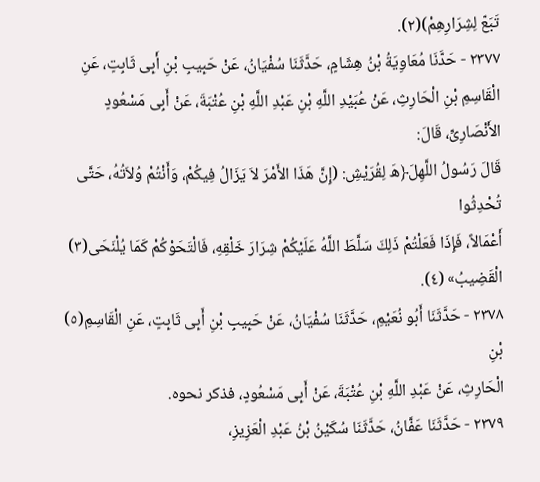تَبَعّ لِشِرَارِهِمْ)(٢).
٢٣٧٧ - حَدَّنَا مُعَاوِيَةُ بْنُ هِشَامٍ، حَدَّثَنَا سُفْيَانُ، عَنْ حَبِيبِ بْنِ أَبِى ثَابِتٍ، عَنِ
الْقَاسِمِ بْنِ الْحَارِثِ، عَنْ عُبَيْدِ اللَّهِ بْنِ عَبْدِ اللَّهِ بْنِ عُتْبَةَ، عَنْ أَبِى مَسْعُودٍ الأَنْصَارِىِّ، قَالَ:
قَالَ رَسُولُ اللَّهِلَ﴿هَ لِقُرَيْشِ: (إِنَّ هَذَا الأَمْرَ لاَ يَزَالُ فِيكُمْ، وَأَنْتُمْ وُلاَتُهُ، حَتَّى تُحْدِثُوا
أَعْمَالاً، فَإِذَا فَعَلْتُمْ ذَلِكَ سَلَّطَ اللَّهُ عَلَيْكُمْ شِرَارَ خَلْقِهِ، فَالْتَحَوْكُمْ كَمَا يُلْنَحَى(٣)
الْقَضِيبُ» (٤).
٢٣٧٨ - حَدَّثَنَا أَبُو نُعَيْمِ، حَدَّثَنَا سُفْيَانُ، عَنْ حَبِيبِ بْنِ أَبِى ثَابِتٍ، عَنِ الْقَاسِمِ(٥) بْنِ
الْحَارِثِ، عَنْ عَبْدِ اللَّهِ بْنِ عُتْبَةَ، عَنْ أَبِى مَسْعُودٍ، فذكر نحوه.
٢٣٧٩ - حَدَّثَنَا عَفَّانُ، حَدَّثَنَا سُكَيْنُ بْنُ عَبْدِ الْعَزِيزِ،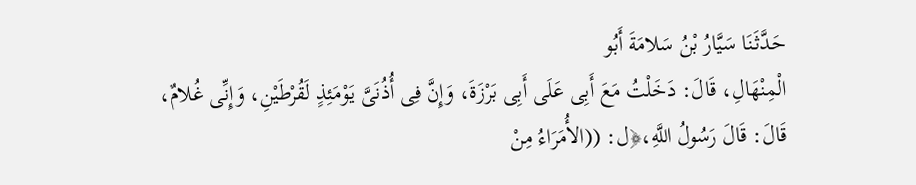حَدَّثَنَا سَيَّارُ بْنُ سَلامَةَ أَبُو
الْمِنْهَالِ، قَالَ: دَخَلْتُ مَعَ أَبِى عَلَى أَبِى بَرْزَةَ، وَإِنَّ فِى أُذُنَىَّ يَوْمَئِذٍ لَقُرْطَيْنِ، وَإِنِّى غُلامٌ،
قَالَ: قَالَ رَسُولُ اللَّهِ،﴿ل: ((الأُمَرَاءُ مِنْ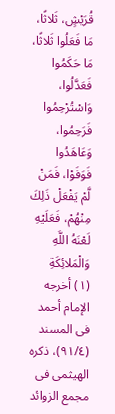قُرَيْشٍ، ثَلاثًا، مَا فَعَلُوا ثَلاثًا، مَا حَكَمُوا فَعَدَّلُوا،
وَاسْتُرْحِمُوا فَرَحِمُوا، وَعَاهَدُوا فَوَفَوْا، فَمَنْ لَّمْ يَفْعَلْ ذَلِكَ مِنْهُمْ، فَعَلَيْهِ لَعْنَهُ اللَّهِ وَالْمَلائِكَةِ
(١) أخرجه الإمام أحمد فى المسند (٩١/٤)، ذكره الهيثمى فى مجمع الزوائد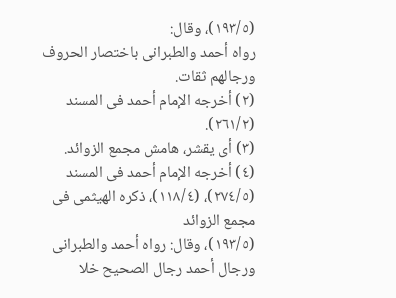(١٩٣/٥)، وقال:
رواه أحمد والطبرانى باختصار الحروف ورجالهم ثقات.
(٢) أخرجه الإمام أحمد فى المسند (٢٦١/٢).
(٣) أى يقشر، هامش مجمع الزوائد.
(٤) أخرجه الإمام أحمد فى المسند (٢٧٤/٥)، (١١٨/٤)، ذكره الهيثمى فى مجمع الزوائد
(١٩٣/٥)، وقال: رواه أحمد والطبرانى ورجال أحمد رجال الصحيح خلا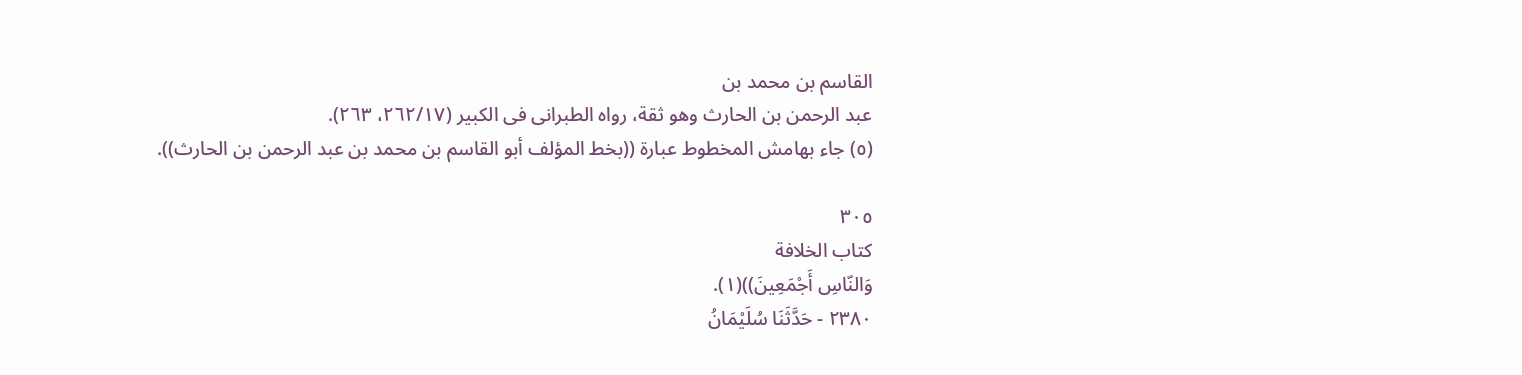القاسم بن محمد بن
عبد الرحمن بن الحارث وهو ثقة، رواه الطبرانى فى الكبير (٢٦٢/١٧، ٢٦٣).
(٥) جاء بهامش المخطوط عبارة ((بخط المؤلف أبو القاسم بن محمد بن عبد الرحمن بن الحارث)).

٣٠٥
کتاب الخلافة
وَالنّاسِ أَجْمَعِينَ))(١).
٢٣٨٠ - حَدَّثَنَا سُلَيْمَانُ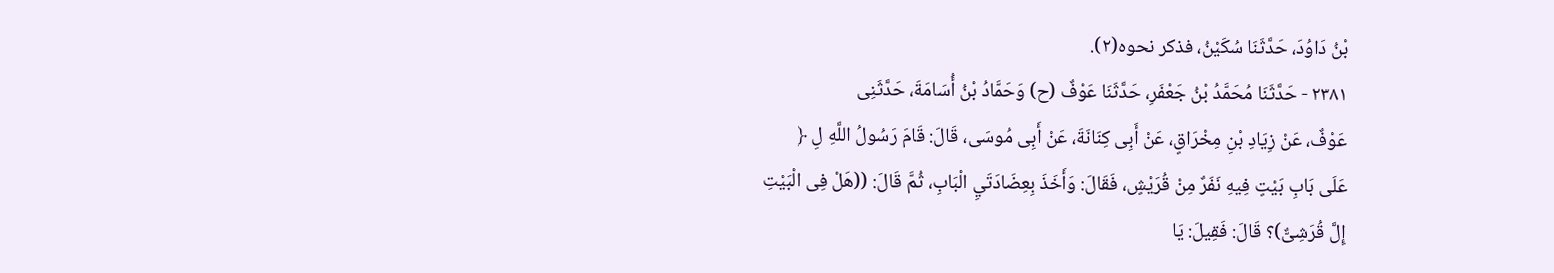بْنُ دَاوُدَ، حَدَّثَنَا سُكَيْنُ، فذكر نحوه(٢).
٢٣٨١ - حَدَّثَنَا مُحَمَّدُ بْنُ جَعْفَرِ، حَدَّثَنَا عَوْفٌ (ح) وَحَمَّادُ بْنُ أُسَامَةَ، حَدَّثَنِى
عَوْفٌ، عَنْ زِيَادِ بْنِ مِخْرَاقٍ، عَنْ أَبِى كِنَانَةَ، عَنْ أَبِى مُوسَى، قَالَ: قَامَ رَسُولُ اللَّهِ لِ ﴿
عَلَى بَابِ بَيْتٍ فِيهِ نَفَرٌ مِنْ قُرَيْشٍ، فَقَالَ: وَأَخَذَ بِعِضَادَتَيِ الْبَابِ، ثُمَّ قَالَ: ((هَلْ فِى الْبَيْتِ
إِلَّ قُرَشِىٌّ)؟ قَالَ: فَقِيلَ: يَا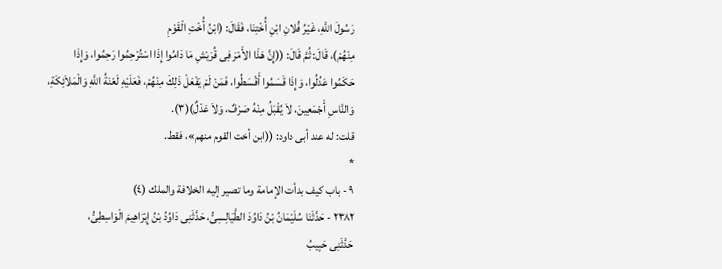رَسُولَ اللَّهِ، غَيْرُ فُلانِ ابْنِ أُخْتِنَا، فَقَالَ: (ابْنُ أُخْتِ الْقَوْمِ
مِنْهُمْ)، قَالَ: ثُمَّ قَالَ: ((إِنَّ هَذَا الأَمْرَ فِى قُرَيْشِ مَا دَامُوا إِذَا اسْتُرْحِمُوا رَحِمُوا، وَإِذَا
حَكَمُوا عَدُلُوا، وَإِذَا قَسَمُوا أَقْسَطُوا، فَمَنْ لَمْ يَفْعَلْ ذَلِكَ مِنْهُمْ، فَعَلَيْهِ لَعْنَةُ اللَّهِ وَالْمَلاَئِكَةِ،
وَالنَّاسِ أَجْمَعِينَ، لاَ يُقْبَلُ مِنْهُ صَرْفٌ، وَلاَ عَدْلٌ)(٣).
قلت: له عند أبى داود: ((ابن أخت القوم منهم»، فقط.
*
٩ - باب كيف بدأت الإمامة وما تصير إليه الخلافة والملك (٤)
٢٣٨٢ - حَدَّثَنَا سُلَيْمَانُ بْنُ دَاوُدَ الطَّيَالِسِىُّ، حَدَّثَنِى دَاوُدُ بْنُ إِبْرَاهِيمَ الْوَاسِطِىُّ،
حَدَّثَنِى حَبِيبُ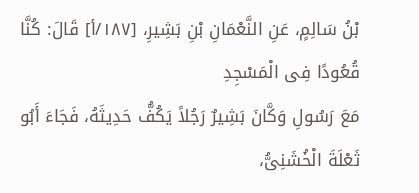بْنُ سَالِمٍ، عَنِ النَّعْمَانِ بْنِ بَشِيرِ، [١٨٧/أ] قَالَ: كُنَّا قُعُودًا فِى الْمَسْجِدِ
مَعَ رَسُولِ وَكَّانَ بَشِيرٌ رَجُلاً يَكُفُّ حَدِيثَهُ، فَجَاءَ أَبُو ثَعْلَةَ الْخُشَنِىُّ،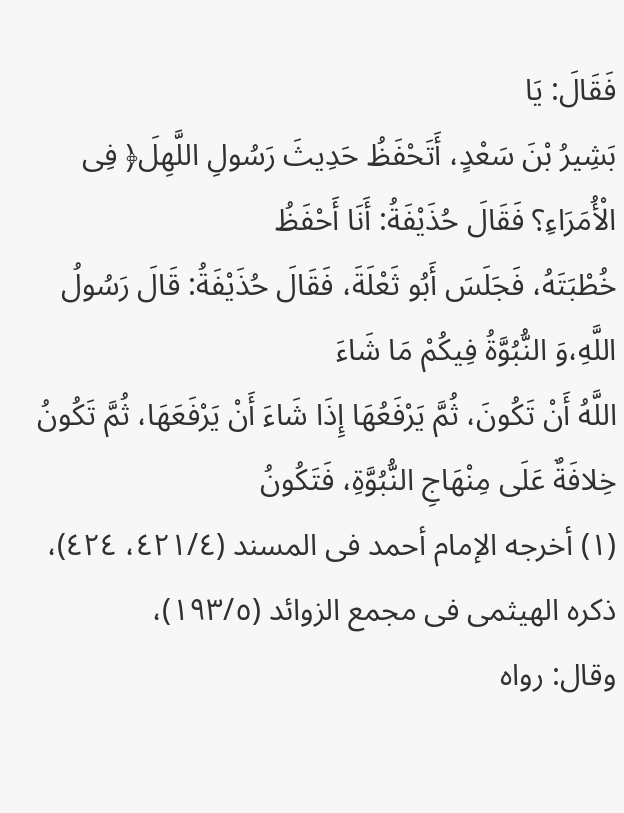فَقَالَ: يَا
بَشِيرُ بْنَ سَعْدٍ، أَتَحْفَظُ حَدِيثَ رَسُولِ اللَّهِلَ﴿ فِى الْأُمَرَاءِ؟ فَقَالَ حُذَيْفَةُ: أَنَا أَحْفَظُ
خُطْبَتَهُ، فَجَلَسَ أَبُو ثَعْلَةَ، فَقَالَ حُذَيْفَةُ: قَالَ رَسُولُ اللَّهِ،وَ النُّبُوَّةُ فِيكُمْ مَا شَاءَ
اللَّهُ أَنْ تَكُونَ، ثُمَّ يَرْفَعُهَا إِذَا شَاءَ أَنْ يَرْفَعَهَا، ثُمَّ تَكُونُ خِلافَةٌ عَلَى مِنْهَاجِ النُّبُوَّةِ، فَتَكُونُ
(١) أخرجه الإمام أحمد فى المسند (٤٢١/٤، ٤٢٤)، ذكره الهيثمى فى مجمع الزوائد (١٩٣/٥)،
وقال: رواه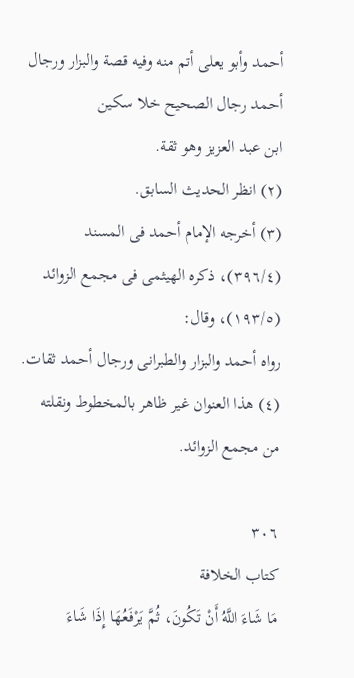أحمد وأبو يعلى أتم منه وفيه قصة والبزار ورجال أحمد رجال الصحيح خلا سكين
ابن عبد العزيز وهو ثقة.
(٢) انظر الحديث السابق.
(٣) أخرجه الإمام أحمد فى المسند (٣٩٦/٤)، ذكره الهيثمى فى مجمع الزوائد (١٩٣/٥)، وقال:
رواه أحمد والبزار والطبرانى ورجال أحمد ثقات.
(٤) هذا العنوان غير ظاهر بالمخطوط ونقلته من مجمع الزوائد.

٣٠٦
کتاب الخلافة
مَا شَاءَ اللَّهُ أَنْ تَكُونَ، ثُمَّ يَرْفَعُهَا إِذَا شَاءَ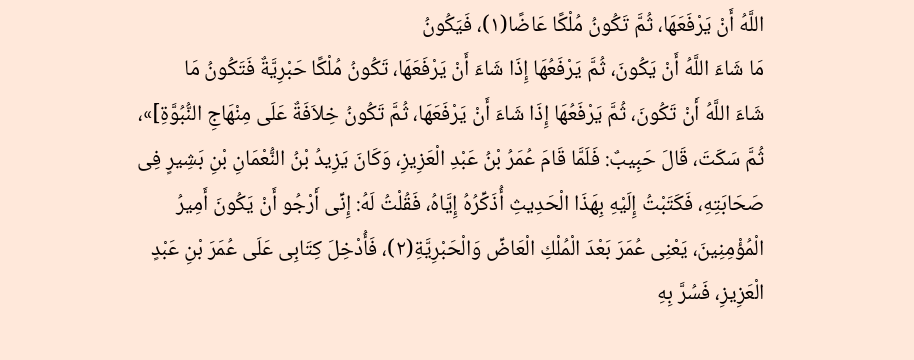اللَّهُ أَنْ يَرْفَعَهَا، ثُمَّ تَكُونُ مُلْكًا عَاضًا(١)، فَيَكُونُ
مَا شَاءَ اللَّهُ أَنْ يَكُونَ، ثُمَّ يَرْفَعُهَا إِذَا شَاءَ أَنْ يَرْفَعَهَا، تَكُونُ مُلْكًا حَبْرِيَّةٌ فَتَكُونُ مَا
شَاءَ اللَّهُ أَنْ تَكُونَ، ثُمَّ يَرْفَعُهَا إِذَا شَاءَ أَنْ يَرْفَعَهَا، ثُمَّ تَكُونُ خِلاَفَةٌ عَلَى مِنْهَاجِ النُّبُوَّةِ]»،
ثُمَّ سَكَتَ، قَالَ حَبِيبٌ: فَلَمَّا قَامَ عُمَرُ بْنُ عَبْدِ الْعَزِيزِ، وَكَانَ يَزِيدُ بْنُ النُّعْمَانِ بْنِ بَشِيرٍ فِى
صَحَابَتِهِ، فَكَتَبْتُ إِلَيْهِ بِهَذَا الْحَدِيثِ أُذَكِّرُهُ إِيَّاهُ، فَقُلْتُ لَهُ: إِنِّى أَرْجُو أَنْ يَكُونَ أَمِيرُ
الْمُؤْمِنِينَ، يَعْنِى عُمَرَ بَعْدَ الْمُلْكِ الْعَاضِّ وَالْحَبْرِيَّةِ(٢)، فَأُدْخِلَ كِتَابِى عَلَى عُمَرَ بْنِ عَبْدٍ
الْعَزِيزِ، فَسُرَّ بِهِ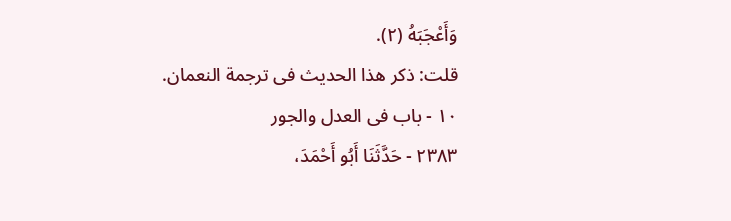وَأَعْجَبَهُ (٢).
قلت: ذكر هذا الحديث فى ترجمة النعمان.
١٠ - باب فى العدل والجور
٢٣٨٣ - حَدَّثَنَا أَبُو أَحْمَدَ،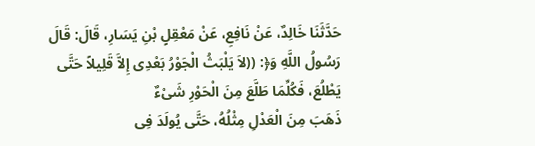حَدَّثَنَا خَالِدٌ، عَنْ نَافِعِ، عَنْ مَعْقِلٍ بْنِ يَسَارِ، قَالَ: قَالَ
رَسُولُ اللَّهِ وَ﴿: ((لاَ يَلْبَثُ الْجَوْرُ بَعْدِى إِلاَّ قَلِيلاً حَتَّى يَطْلُعَ، فَكُلِّمَا طَلَّعَ مِنَ الْحَوْرِ شَىْءٌ
ذَهَبَ مِنَ الْعَدْلِ مِثْلُهُ، حَتَّى يُولَدَ فِى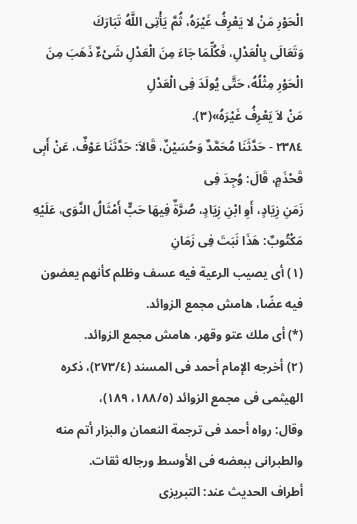الْحَوْرِ مَنْ لا يَعْرِفُ غَيْرَهُ، ثُمَّ يَأْتِى اللَّهُ تَبَارَكَ
وَتَعَالَى بِالْعَدْلِ، فَكُلِّمَا جَاءَ مِنَ الْعَدْلِ شَىْءٌ ذَهَبَ مِنَ الْحَوْرِ مِثْلُهُ، حَتَّى يُولَدَ فِى الْعَدْلِ
مَنْ لاَ يَعْرِفُ غَيْرَهُ»(٣).
٢٣٨٤ - حَدَّثَنَا مُحَمَّدٌ وَحُسَيْنٌ، قَالاَ: حَدَّثَنَا عَوْفٌ، عَنْ أَبِى قَحْذَمٍ، قَالَ: وُجِدَ فِى
زَمَنِ زِيَادٍ، أَوِ ابْنِ زِيَادٍ، صُرَّةٌ فِيهَا حَبٌّ أَمْثَالُ النَّوَى، عَلَيْهِ مَكْتُوبٌ: هَذَا نَبَتَ فِى زَمَانِ
(١) أى يصيب الرعية فيه عسف وظلم كأنهم يعضون فيه عضًا، هامش مجمع الزوائد.
(*) أی ملك عتو وقهر، هامش مجمع الزوائد.
(٢) أخرجه الإمام أحمد فى المسند (٢٧٣/٤)، ذكره الهيثمى فى مجمع الزوائد (١٨٨/٥، ١٨٩)،
وقال: رواه أحمد فى ترجمة النعمان والبزار أتم منه والطبرانى ببعضه فى الأوسط ورجاله ثقات.
أطراف الحديث عند: التبريزى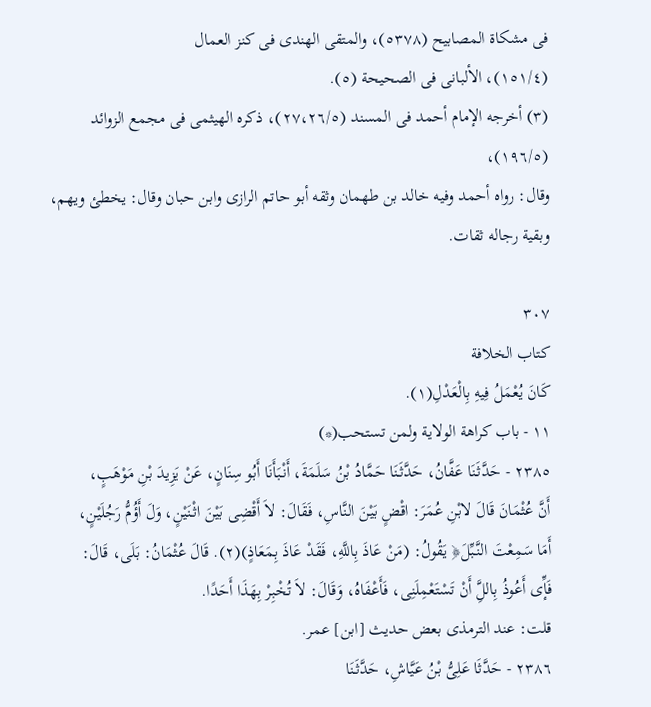فى مشكاة المصابيح (٥٣٧٨)، والمتقى الهندى فى كنز العمال
(١٥١/٤)، الألبانى فى الصحيحة (٥).
(٣) أخرجه الإمام أحمد فى المسند (٢٧،٢٦/٥)، ذكره الهيثمى فى مجمع الزوائد (١٩٦/٥)،
وقال: رواه أحمد وفيه خالد بن طهمان وثقه أبو حاتم الرازى وابن حبان وقال: يخطئ ويهم،
وبقية رجاله ثقات.

٣٠٧
کتاب الخلافة
كَانَ يُعْمَلُ فِيهِ بِالْعَدْلِ(١).
١١ - باب كراهة الولاية ولمن تستحب(*)
٢٣٨٥ - حَدَّثَنَا عَفَّانُ، حَدَّثَنَا حَمَّادُ بْنُ سَلَمَةَ، أَنْبَأَنَا أَبُو سِنَانٍ، عَنْ يَزِيدَ بْنِ مَوْهَبٍ،
أَنَّ عُثْمَانَ قَالَ لابْنِ عُمَرَ: اقْضٍ بَيْنَ النَّاسِ، فَقَالَ: لاَ أَقْضِى بَيْنَ اثْنَيْنٍ، وَلَ أَؤُمُّ رَجُلَيْنٍ،
أَمَا سَمِعْتَ النَّبِّلَ﴿ يَقُولُ: (مَنْ عَاذَ بِاللَّهِ، فَقَدْ عَاذَ بِمَعَاذٍ)(٢). قَالَ عُثْمَانُ: بَلَى، قَالَ:
فَإِّى أَعُوذُ بِاللَِّ أَنْ تَسْتَعْمِلَنِى، فَأَعْفَاهُ، وَقَالَ: لاَ تُخْبِرْ بِهَذَا أَحَدًا.
قلت: عند الترمذى بعض حديث [ابن] عمر.
٢٣٨٦ - حَدَّثَا عَلِىُّ بْنُ عَيَّاشِ، حَدَّثَنَا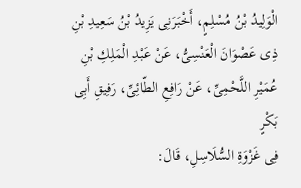الْوَلِيدُ بْنُ مُسْلِمٍ، أَخْبَرَنِى يَزِيدُ بْنُ سَعِيدِ بْنِ
ذِى عَصْوَانَ الْعَنْسِىُّ، عَنْ عَبْدِ الْمَلِكِ بْنِ عُمَيْرِ اللَّحْمِىِّ، عَنْ رَافِعِ الطّائِىِّ، رَفِيقِ أَبِى بَكْرٍ
فِى غَزْوَةِ السُّلَاسِلِ، قَالَ: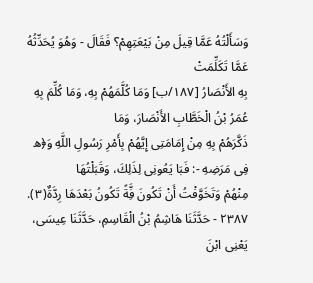وَسَأَلْتُهُ عَمَّا قِيلَ مِنْ بَيْعَتِهِمْ؟ فَقَالَ - وَهُوَ يُحَدِّثُهُ عَمَّا تَكَلِّمَتْ
بِهِ الأَنْصَارُ [١٨٧/ب] وَمَا كُلَّمَهُمْ بِهِ، وَمَا كُلِّمَ بِهِ عُمَرُ بْنُ الْخَطَّابِ الأَنْصَارَ، وَمَا
ذَكَّرَهُمْ بِهِ مِنْ إِمَامَتِى إِيَّهُمْ بِأَمْرِ رَسُولِ اللَّهِ وَ﴿ه فِى مَرَضِهِ -: فَبَا يَعُونِى لِذَلِكَ، وَقَبَلْتُهَا
مِنْهُمْ وَتَخَوَّفْتُ أَنْ تَكُونَ فَِّةً تَكُونُ بَعْدَهَا رِدَّةٌ(٣).
٢٣٨٧ - حَدَّثَنَا هَاشِمُ بْنُ الْقَاسِمِ، حَدَّثَنَا عِيسَى، يَعْنِى ابْنَ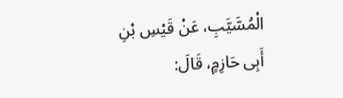الْمُسَّيَّبِ، عَنْ قَيْسِ بْنِ
أَبِى حَازِمٍ، قَالَ: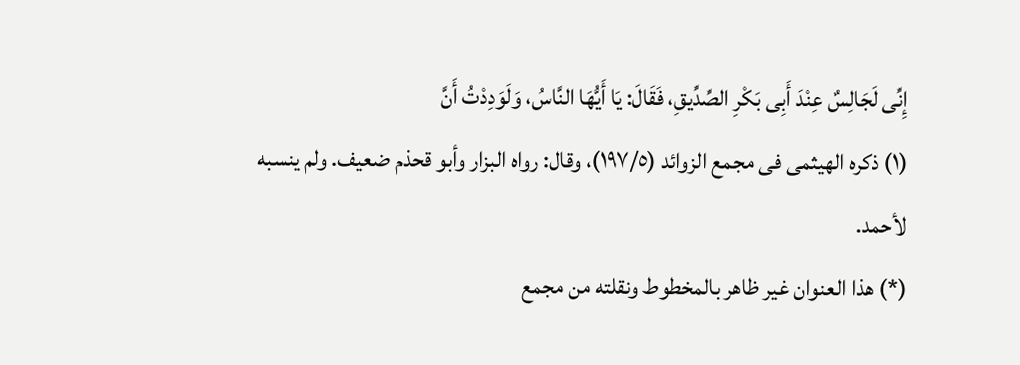إِنِّى لَجَالِسٌ عِنْدَ أَبِى بَكْرِ الصِّدِّيقِ، فَقَالَ: يَا أَيُّهَا النَّاسُ، وَلَوَدِدْتُ أَنَّ
(١) ذكره الهيثمى فى مجمع الزوائد (١٩٧/٥)، وقال: رواه البزار وأبو قحذم ضعيف. ولم ينسبه
لأحمد.
(*) هذا العنوان غير ظاهر بالمخطوط ونقلته من مجمع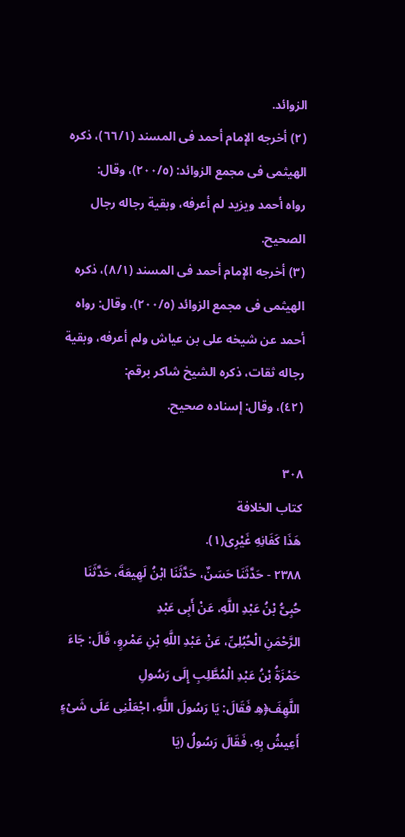الزوائد.
(٢) أخرجه الإمام أحمد فى المسند (٦٦/١)، ذكره الهيثمى فى مجمع الزوائد: (٢٠٠/٥)، وقال:
رواه أحمد ويزيد لم أعرفه، وبقية رجاله رجال الصحيح.
(٣) أخرجه الإمام أحمد فى المسند (٨/١)، ذكره الهيثمى فى مجمع الزوائد (٢٠٠/٥)، وقال: رواه
أحمد عن شيخه على بن عياش ولم أعرفه، وبقية رجاله ثقات، ذكره الشيخ شاكر برقم:
(٤٢)، وقال: إسناده صحيح.

٣٠٨
کتاب الخلافة
هَذَا كَفَانِهِ غَيْرِى(١).
٢٣٨٨ - حَدَّثَنَا حَسَنٌ، حَدَّثَنَا ابْنُ لَهِيعَةَ، حَدَّثَنَا حُبِىُّ بْنُ عَبْدِ اللَّهِ، عَنْ أَبِى عَبْدِ
الرَّحْمَنِ الْحُبُلِىِّ، عَنْ عَبْدِ اللَّهِ بْنِ عَمْروٍ، قَالَ: جَاءَ حَمْزَةُ بْنُ عَبْدِ الْمُطَّلِبِ إِلَى رَسُولِ
اللَّهِفَ﴿هِ فَقَالَ: يَا رَسُولَ اللَّهِ، اجْعَلْنِى عَلَى شَىْءٍ أَعِيشُ بِهِ، فَقَالَ رَسُولُ (يَا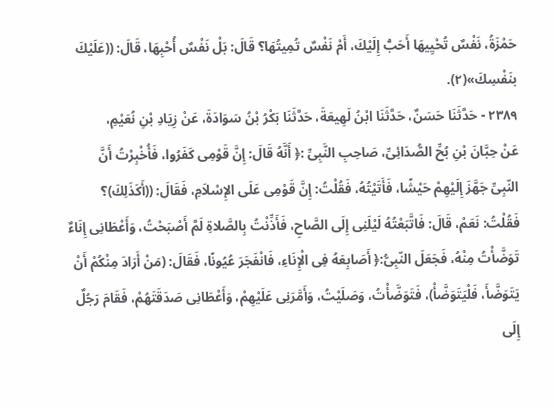حَمْزَةُ، نَفْسٌ تُحْيِيهَا أَحَبُّ إِلَيْكَ، أَمْ نَفْسٌ تُمِيتُهَا؟ قَالَ: بَلْ نَفْسٌ أُحْبِهَا، قَالَ: ((عَلَيْكَ
بنَفْسِكَ»(٢).
٢٣٨٩ - حَدَّثَنَا حَسَنٌ، حَدَّثَنَا ابْنُ لَهِيعَةَ، حَدَّثَنَا بَكْرُ بْنُ سَوَادَةَ، عَنْ زِيَادِ بْنِ نُعَيْمِ،
عَنْ حِبَّانَ بْنِ بُحِّ الصُّدَائِىِّ، صَاحِبِ النَّبِىِّ :﴿ أَنَّهُ قَالَ: إِنَّ قَوْمِى كَفَرُوا، فَأُخْبِرْتُ أَنَّ
النّبِىِّ جَهَّزَ إِلَيْهِمْ حَيْشًا، فَأَتَيْتُهُ، فَقُلْتُ: إِنَّ قَوْمِى عَلَى الإِسْلاَمِ، فَقَالَ: ((أَكَذَلِكَ)؟
فَقُلْتُ: نَعَمْ، قَالَ: فَاتَّبَعْتُهُ لَيْلَنِى إِلَى الصَّاحِ، فَأَذِّنْتُ بِالصَّلاةِ لَمَّ أَصْبَحْتُ، وَأَعْطَانِى إِنَاءٌ
تَوَضَّأْتُ مِنْهُ، فَجَعَلَ النّبِىُّ:﴿ أَصَابِعَهُ فِى الْإِنَاءِ، فَانْفَجَرَ عُيُونًا، فَقَالَ: (مَنْ أَرَادَ مِنْكُمْ أَنْ
يَتَوَضَّأَ، فَلْيَتَوَضَّأْ)، فَتَوَضَّأْتُ، وَصَلَيْتُ، وَأَمَّرَنِى عَلَيْهِمْ، وَأَعْطَانِى صَدَقَتَهُمْ، فَقَامَ رَجُلٌ
إِلَى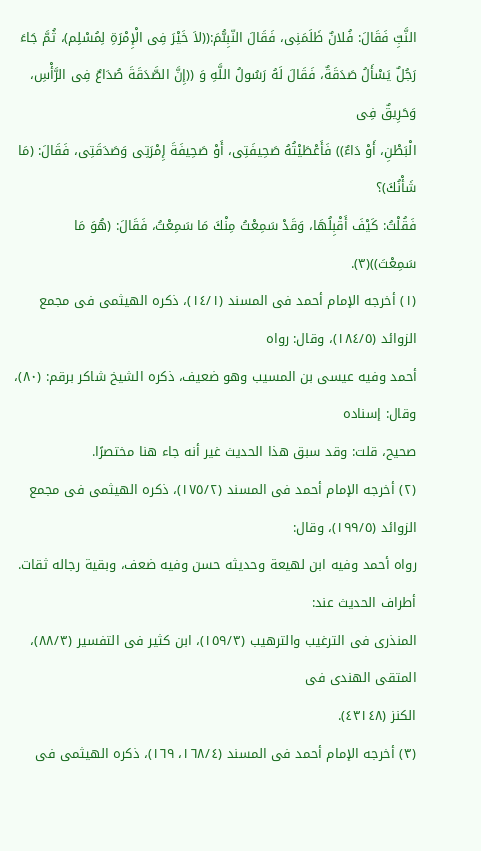النَّبِّ فَقَالَ: فُلانٌ ظَلَمَنِى، فَقَالَ النّبِىُّمَ:((لاَ خَيْرَ فِى الْإِمْرَةِ لِمُسْلِم)، ثُمَّ جَاءَ
رَجُلٌ يَسْأَلُ صَدَقَةٌ، فَقَالَ لَهُ رَسُولُ اللَّهِ وَ ((إِنَّ الصَّدَقَةَ صُدَاعٌ فِى الرَّأْسِ، وَحَرِيقٌ فِى
الْبَطْنِ، أَوْ دَاءٌ)) فَأَعْطَيْتُهُ صَحِيفَتِى، أَوْ صَحِيفَةَ إِمْرَتِى وَصَدَقَتِى، فَقَالَ: (مَا شَأْنُكَ)؟
فَقُلْتُ: كَيْفَ أَقْبِلُهَا، وَقَدْ سَمِعْتُ مِنْكَ مَا سَمِعْتُ، فَقَالَ: (هُوَ مَا سَمِعْتَ))(٣).
(١) أخرجه الإمام أحمد فى المسند (١٤/١)، ذكره الهيثمى فى مجمع الزوائد (١٨٤/٥)، وقال: رواه
أحمد وفيه عيسى بن المسيب وهو ضعيف، ذكره الشيخ شاكر برقم: (٨٠)، وقال: إسناده
صحيح، قلت: وقد سبق هذا الحديث غير أنه جاء هنا مختصرًا.
(٢) أخرجه الإمام أحمد فى المسند (١٧٥/٢)، ذكره الهيثمى فى مجمع الزوائد (١٩٩/٥)، وقال:
رواه أحمد وفيه ابن لهيعة وحديثه حسن وفيه ضعف، وبقية رجاله ثقات. أطراف الحديث عند:
المنذرى فى الترغيب والترهيب (١٥٩/٣)، ابن كثير فى التفسير (٨٨/٣)، المتقى الهندى فى
الكنز (٤٣١٤٨).
(٣) أخرجه الإمام أحمد فى المسند (١٦٨/٤، ١٦٩)، ذكره الهيثمى فى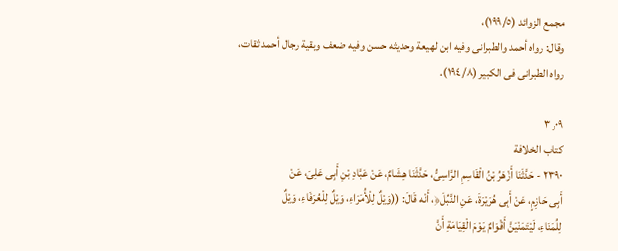مجمع الزوائد (١٩٩/٥)،
وقال: رواه أحمد والطبرانى وفيه ابن لهيعة وحديثه حسن وفيه ضعف وبقية رجال أحمد ثقات،
رواه الطبرانى فى الكبير (١٩٤/٨).

٣٫٠٩
كتاب الخلافة
٢٣٩٠ - حَدَّثَنَا أَزْهَرُ بْنُ الْقَاسِمِ الرَّاسِىُّ، حَدَّثَنَا هِشَامٌ، عَنْ عَبَّادِ بْنِ أَبِى عَلِىَ، عَنْ
أَبِى حَازِمٍ، عَنْ أَبِى هُرَيْرَةَ، عَنِ النَّبِّلَ﴿، أَنْه قَالَ: ((وَيْلٌ لِلْأُمَرَاءِ، وَيْلٌ لِلْعُرَفَاءِ، وَيْلٌ
لِلُمَنَاءِ، لَيْتَمَنْيَنَّ أَقْوَامٌ يَوْمَ الْقِيَامَةِ أَنَّ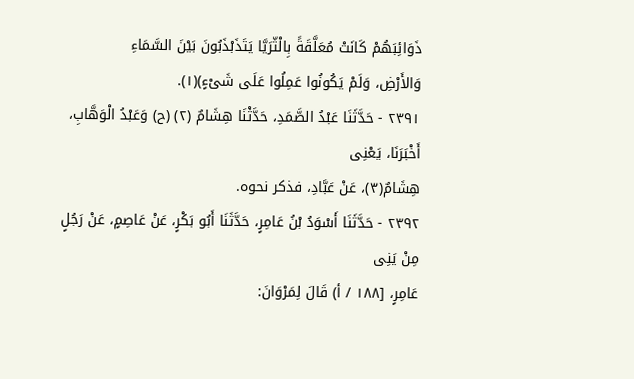ذَوَائِبَهُمْ كَانَتْ مُعَلَّقَةً بِالْثّرَيَّا يَتَذَبْذَبُونَ بَيْنَ السَّمَاءِ
وَالأَرْضِ، وَلَمْ يَكُونُوا عَمِلُوا عَلَى شَىْءٍ)(١).
٢٣٩١ - حَدَّثَنَا عَبْدُ الصَّمَدِ، حَدَّثْنَا هِشَامٌ (٢) (ح) وَعَبْدُ الْوَهَّابِ، أَخْبَرَنَا، يَعْنِى
هِشَامٌ(٣)، عَنْ عَبَّادِ، فذكر نحوه.
٢٣٩٢ - حَدَّثَنَا أَسْوَدُ بْنُ عَامِرٍ، حَدَّثَنَا أَبُو بَكْرٍ، عَنْ عَاصِمٍ، عَنْ رَجُلٍ مِنْ يَنِى
عَامِرٍ، [١٨٨ / أ) قَالَ لِمَرْوَانَ: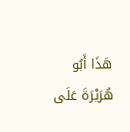هَذَا أَبُو هُرَيْرَةَ عَلَى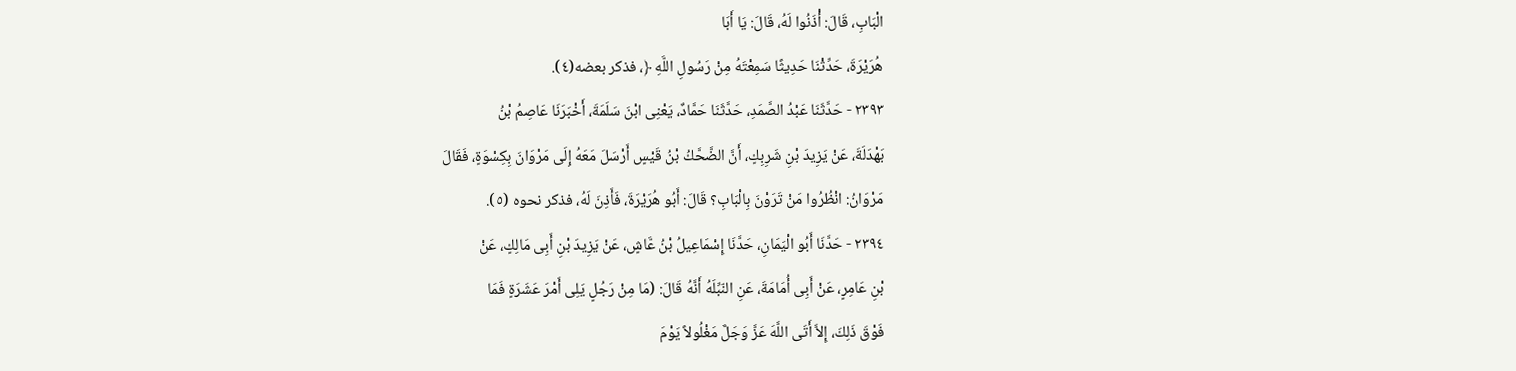الْبَابِ، قَالَ: أْذَنُوا لَهُ، قَالَ: يَا أَبَا
هُرَيْرَةَ، حَدِّثْنَا حَدِيثًا سَمِعْتَهُ مِنْ رَسُولِ اللَّهِ ﴿، فذكر بعضه(٤).
٢٣٩٣ - حَدَّثَنَا عَبْدُ الصَّمَدِ، حَدَّثَنَا حَمَّادٌ، يَعْنِى ابْنَ سَلَمَةَ، أَخْبَرَنَا عَاصِمُ بْنُ
بَهْدَلَةَ، عَنْ يَزِيدَ بْنِ شَرِبِكٍ، أَنَّ الضَّحَّكُ بْنُ قَيْسٍ أَرْسَلَ مَعَهُ إِلَى مَرْوَانَ بِكِسْوَةٍ، فَقَالَ
مَرْوَانُ: انْظُرُوا مَنْ تَرَوْنَ بِالْبَابِ؟ قَالَ: أَبُو هُرَيْرَةَ، فَأَذِنَ لَهُ، فذكر نحوه (٥).
٢٣٩٤ - حَدَّنَا أَبُو الْيَمَانِ، حَدَّنَا إِسْمَاعِيلُ بْنُ عَّاشٍ، عَنْ يَزِيدَ بْنِ أَبِى مَالِكٍ، عَنْ
بْنِ عَامِرٍ، عَنْ أَبِى أُمَامَةَ، عَنِ النّبِّلَهُ أَنَّهُ قَالَ: (مَا مِنْ رَجُلٍ يَلِى أَمْرَ عَشَرَةٍ فَمَا
فَوْقَ ذَلِكَ، إِلاَّ أَتَى اللَّهَ عَزَّ وَجَلَّ مَغْلُولاً يَوْمَ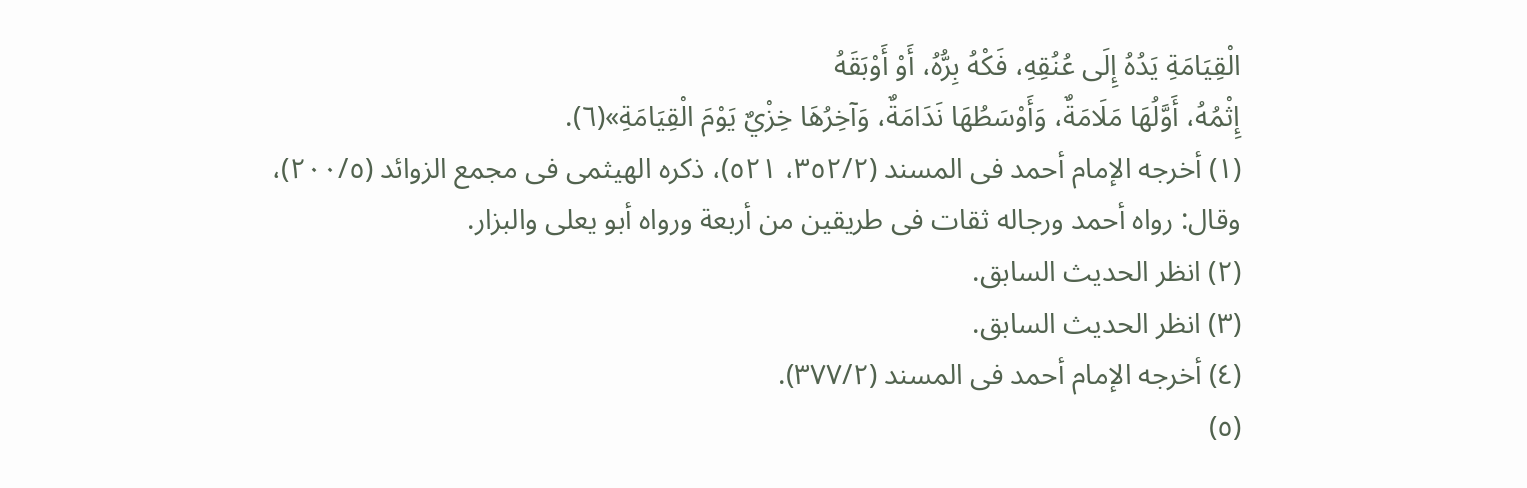الْقِيَامَةِ يَدُهُ إِلَى عُنُقِهِ، فَكْهُ بِرُّهُ، أَوْ أَوْبَقَهُ
إِثْمُهُ، أَوَّلُهَا مَلَامَةٌ، وَأَوْسَطُهَا نَدَامَةٌ، وَآخِرُهَا خِزْيٌ يَوْمَ الْقِيَامَةِ»(٦).
(١) أخرجه الإمام أحمد فى المسند (٣٥٢/٢، ٥٢١)، ذكره الهيثمى فى مجمع الزوائد (٢٠٠/٥)،
وقال: رواه أحمد ورجاله ثقات فى طريقين من أربعة ورواه أبو يعلى والبزار.
(٢) انظر الحديث السابق.
(٣) انظر الحديث السابق.
(٤) أخرجه الإمام أحمد فى المسند (٣٧٧/٢).
(٥)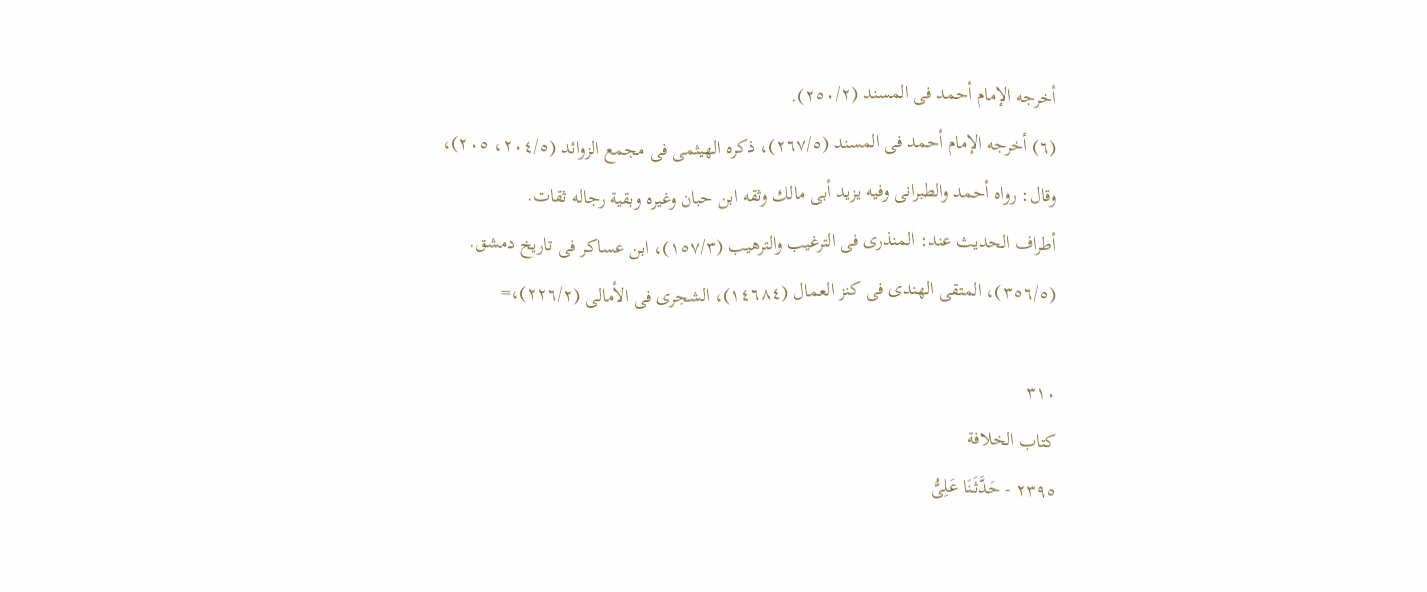أخرجه الإمام أحمد فى المسند (٢٥٠/٢).
(٦) أخرجه الإمام أحمد فى المسند (٢٦٧/٥)، ذكره الهيثمى فى مجمع الزوائد (٢٠٤/٥، ٢٠٥)،
وقال: رواه أحمد والطبرانى وفيه يزيد أبى مالك وثقه ابن حبان وغيره وبقية رجاله ثقات.
أطراف الحديث عند: المنذرى فى الترغيب والترهيب (١٥٧/٣)، ابن عساكر فى تاريخ دمشق.
(٣٥٦/٥)، المتقى الهندى فى كنز العمال (١٤٦٨٤)، الشجرى فى الأمالى (٢٢٦/٢)،=

٣١٠
كتاب الخلافة
٢٣٩٥ - حَدَّثَنَا عَلِىُّ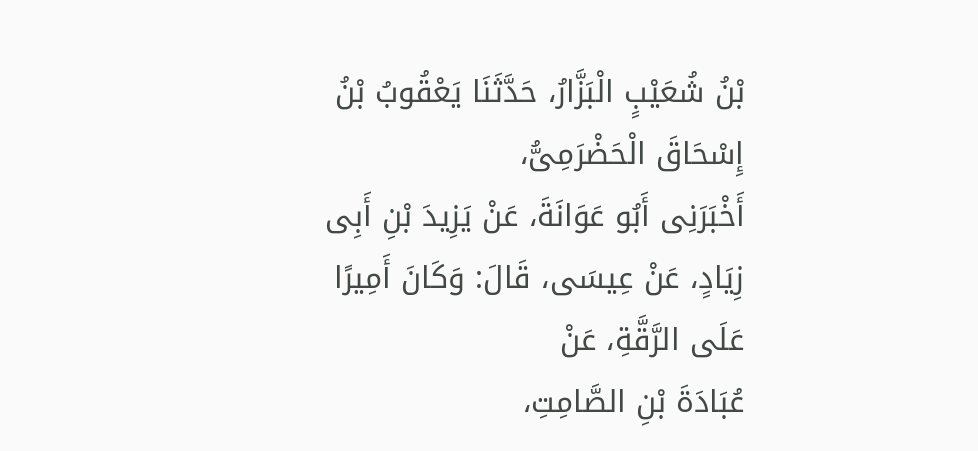بْنُ شُعَيْبٍ الْبَزَّارُ، حَدَّثَنَا يَعْقُوبُ بْنُ إِسْحَاقَ الْحَضْرَمِىُّ،
أَخْبَرَنِى أَبُو عَوَانَةَ، عَنْ يَزِيدَ بْنِ أَبِى زِيَادٍ، عَنْ عِيسَى، قَالَ: وَكَانَ أَمِيرًا عَلَى الرَّقَّةِ، عَنْ
عُبَادَةَ بْنِ الصَّامِتِ،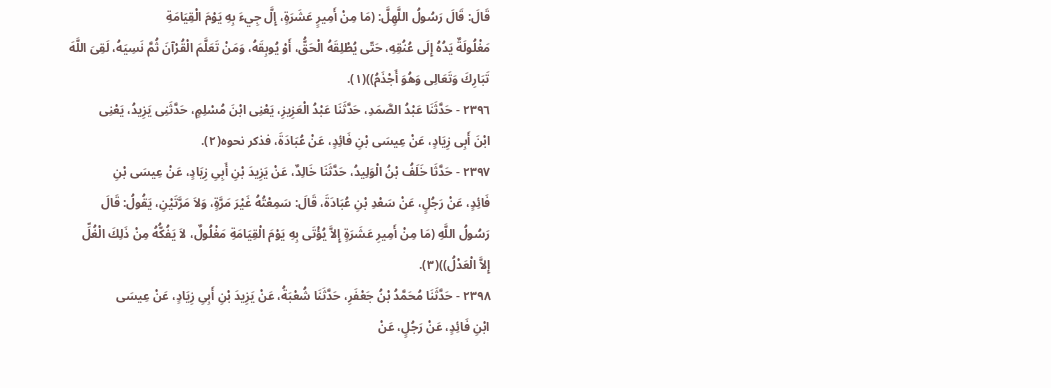قَالَ: قَالَ رَسُولُ اللَّهِلَّ: (مَا مِنْ أَمِيرٍ عَشَرَةٍ، إِلَّ جِيءَ بِهِ يَوْمَ الْقِيَامَةِ
مَغْلُولَةٌ يَدُهُ إِلَى عُنُقِهِ، حَتّى يُطْلِقَهُ الْحَقُّ، أَوْ يُوبِقَهُ، وَمَنْ تَعَلَّمَ الْقُرْآنَ ثُمَّ نَسِيَهُ، لَقِىَ اللَّهَ
تَبَارِكَ وَتَعَالِى وَهُوَ أَجْذَمُ))(١).
٢٣٩٦ - حَدَّثَنَا عَبْدُ الصَّمَدِ، حَدَّثَنَا عَبْدُ الْعَزِيزِ، يَعْنِى ابْنَ مُسْلِمٍ، حَدَّثَنِى يَزِيدُ، يَعْنِى
ابْنَ أَبِى زِيَادٍ، عَنْ عِيسَى بْنِ فَائِدٍ، عَنْ عُبَادَةَ، فذكر نحوه(٢).
٢٣٩٧ - حَدَّثَا خَلَفُ بْنُ الْوَلِيدُ، حَدَّثَنَا خَالِدٌ، عَنْ يَزِيدَ بْنِ أَبِىِ زِيَادٍ، عَنْ عِيسَى بْنِ
فَائِدٍ، عَنْ رَجُلٍ، عَنْ سَعْدِ بْنِ عُبَادَةَ، قَالَ: سَمِعْتُهُ غَيْرَ مَرَّةٍ، وَلاَ مَرَّتَيْنِ، يَقُولُ: قَالَ
رَسُولُ اللَّهِ (مَا مِنْ أَمِيرِ عَشَرَةٍ إِلاَّ يُؤْتَى بِهِ يَوْمَ الْقِيَامَةِ مَغْلُولٌ، لاَ يَفُكُّهُ مِنْ ذَلِكَ الْغُلِّ
إِلاَّ الْعَدْلُ))(٣).
٢٣٩٨ - حَدَّثَنَا مُحَمَّدُ بْنُ جَعْفَرِ، حَدَّثَنَا شُعْبَةُ، عَنْ يَزِيدَ بْنِ أَبِىِ زِيَادٍ، عَنْ عِيسَى
ابْنِ فَائِدٍ، عَنْ رَجُلٍ، عَنْ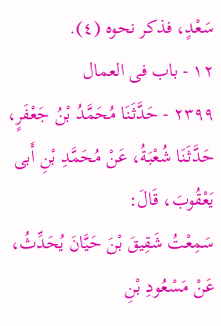سَعْدٍ، فذكر نحوه (٤).
١٢ - باب فى العمال
٢٣٩٩ - حَدَّثَنَا مُحَمَّدُ بْنُ جَعْفَرٍ، حَدَّثَنَا شُعْبَةُ، عَنْ مُحَمَّدِ بْنِ أَبى يَعْقُوبَ، قَالَ:
سَمِعْتُ شَقِيقَ بْنَ حَيَّانَ يُحَدِّثُ، عَنْ مَسْعُودِ بْنِ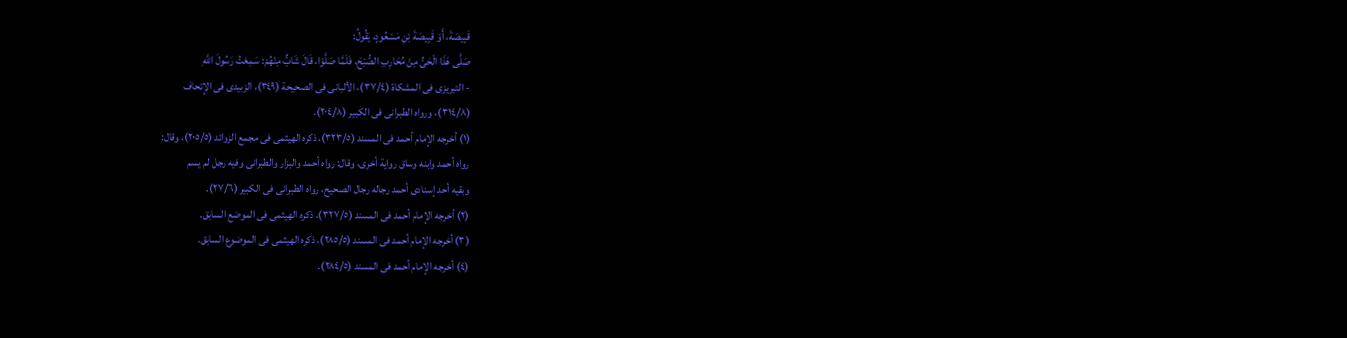قَبِيصَةَ، أَوْ قَبِيصَةَ بْنِ مَسْعُودٍ، يَقُولُ:
صَلَّى هَذَا الْحَىُّ مِنْ مُحَارِبِ الصُّبْحَ، فَلَمَّا صَلَّوْا، قَالَ شَابٌّ مِنْهُمْ: سَمِعْتُ رَسُولَ اللَّهِ
- التبريزى فى المشكاة (٣٧/٤)، الألبانى فى الصحيحة (٣٤٩)، الزبيدى فى الإتحاف
(٣١٤/٨)، ورواه الطبرانى فى الكبير (٢٠٤/٨).
(١) أخرجه الإمام أحمد فى المسند (٣٢٣/٥)، ذكره الهيثمى فى مجمع الزوائد (٢٠٥/٥)، وقال:
رواه أحمد وابنه وساق رواية أخرى، وقال: رواه أحمد والبزار والطبرانى وفيه رجل لم يسم
وبقيه أحد إسنادى أحمد رجاله رجال الصحيح، رواه الطبرانى فى الكبير (٢٧/٦).
(٢) أخرجه الإمام أحمد فى المسند (٣٢٧/٥)، ذكره الهيثمى فى الموضع السابق.
(٣) أخرجه الإمام أحمد فى المسند (٢٨٥/٥)، ذكره الهيثمى فى الموضوع السابق.
(٤) أخرجه الإمام أحمد فى المسند (٢٨٤/٥).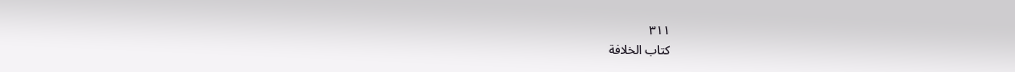٣١١
کتاب الخلافة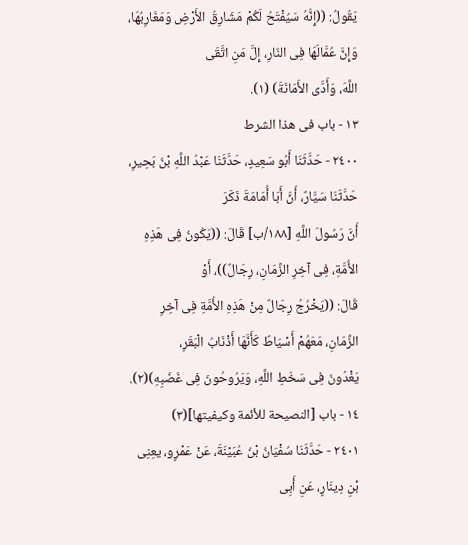يَقُولُ: ((إِنَّهُ سَيُفْتَحُ لَكُمْ مَشَارِقُ الأَرْضِ وَمَغَارِبُهَا، وَإِنَّ عُمَّالَهَا فِى النّارِ، إِلَّ مَنِ اتَّقَى
اللَّهَ، وَأَدَّى الأَمَانَةَ) (١).
١٣ - باب فى هذا الشرط
٢٤٠٠ - حَدَّثَنَا أَبُو سَعِيدٍ، حَدَّثَنَا عَبْدُ اللَّهِ بْنُ بَحِيرِ، حَدَّثَنَا سَيَّارٌ، أَنَّ أَبَا أُمَامَةَ ذَكَرَ
أَنَّ رَسُولَ اللَّهِ [١٨٨/ب] قَالَ: ((يَكُونُ فِى هَذِهِ الأُمَّةِ، فِى آخِرِ الزَّمَانِ، رِجَالٌ))، أَوْ
قَالَ: ((يَخْرُجُ رِجَالٌ مِنْ هَذِهِ الأُمَّةِ فِى آخِرِ الزَّمَانِ، مَعَهُمْ أَسْيَاطٌ كَأَنَّهَا أَذْنَابُ الْبَقَرِ،
يَغْدُونَ فِى سَخَطِ اللَّهِ، وَيَرُوحُونَ فِى غَضَبِهِ)(٢).
١٤ - باب [النصيحة للأئمة وكيفيتها](٣)
٢٤٠١ - حَدَّثَنَا سُفْيَانُ بْنُ عُبَيْنَةَ، عَنْ عَمْرٍو، يعِنِى بْنِ دِينَارٍ، عَنِ أَبِى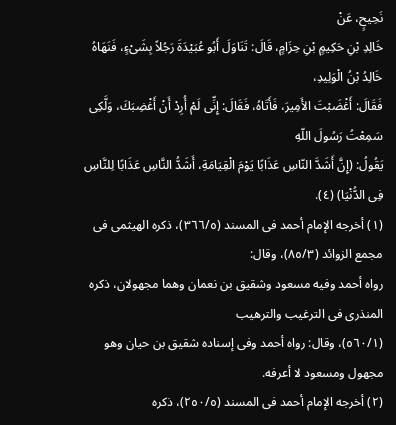نَحِيحٍ، عَنْ
خَالِدِ بْنِ حَكِيمٍ بْنِ حِزَامٍ، قَالَ: تَنَاوَلَ أَبُو عُبَيْدَةَ رَجُلاً بِشَىْءٍ، فَنَهَاهُ خَالِدُ بْنُ الْوَلِيدِ،
فَقَالَ: أَغْضَبْتَ الأَمِيرَ، فَأَتَاهُ، فَقَالَ: إِنِّى لَمْ أُرِدْ أَنْ أَغْضِبَكَ، وَلَّكِى سَمِعْتُ رَسُولَ اللّهِ
يَقُولُ: (إِنَّ أَشَدَّ النّاسِ عَذَابًا يَوْمَ الْقِيَامَةِ، أَشَدُّ النَّاسِ عَذَابًا لِلنَّاسِ فِى الدُّنْيَا) (٤).
(١) أخرجه الإمام أحمد فى المسند (٣٦٦/٥)، ذكره الهيثمى فى مجمع الزوائد (٨٥/٣)، وقال:
رواه أحمد وفيه مسعود وشقيق بن نعمان وهما مجهولان، ذكره المنذرى فى الترغيب والترهيب
(٥٦٠/١)، وقال: رواه أحمد وفى إسناده شقيق بن حيان وهو مجهول ومسعود لا أعرفه.
(٢) أخرجه الإمام أحمد فى المسند (٢٥٠/٥)، ذكره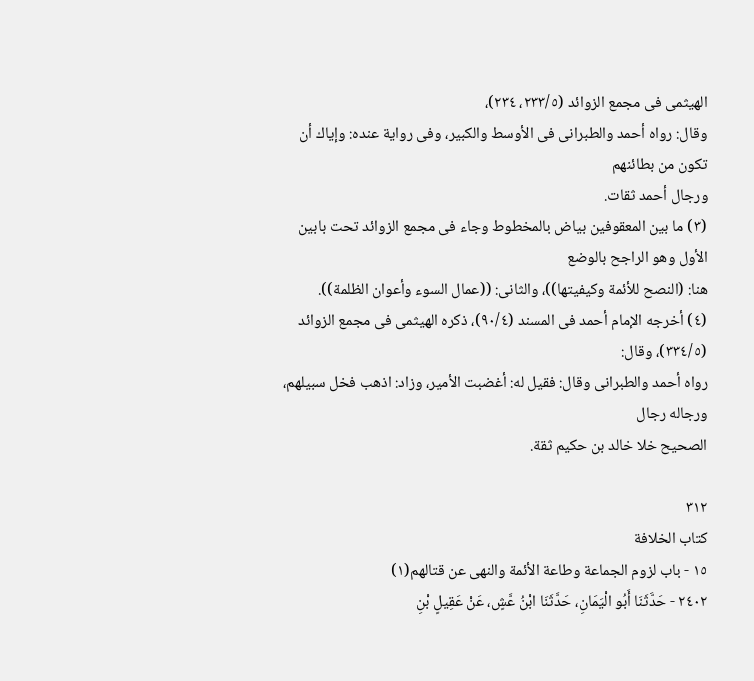الهيثمى فى مجمع الزوائد (٢٣٣/٥، ٢٣٤)،
وقال: رواه أحمد والطبرانى فى الأوسط والكبير، وفى رواية عنده: وإياك أن تكون من بطائنهم
ورجال أحمد ثقات.
(٣) ما بين المعقوفين بياض بالمخطوط وجاء فى مجمع الزوائد تحت بابين الأول وهو الراجح بالوضع
هنا: (النصح للأئمة وكيفيتها))، والثانى: ((عمال السوء وأعوان الظلمة)).
(٤) أخرجه الإمام أحمد فى المسند (٩٠/٤)، ذكره الهيثمى فى مجمع الزوائد (٣٣٤/٥)، وقال:
رواه أحمد والطبرانى وقال: فقيل له: أغضبت الأمير، وزاد: اذهب فخل سبيلهم، ورجاله رجال
الصحيح خلا خالد بن حكيم ثقة.

٣١٢
کتاب الخلافة
١٥ - باب لزوم الجماعة وطاعة الأئمة والنهى عن قتالهم(١)
٢٤٠٢ - حَدَّثَنَا أَبُو الْيَمَانِ، حَدَّثَنَا ابْنُ عَّشٍ، عَنْ عَقِيلٍ بْنِ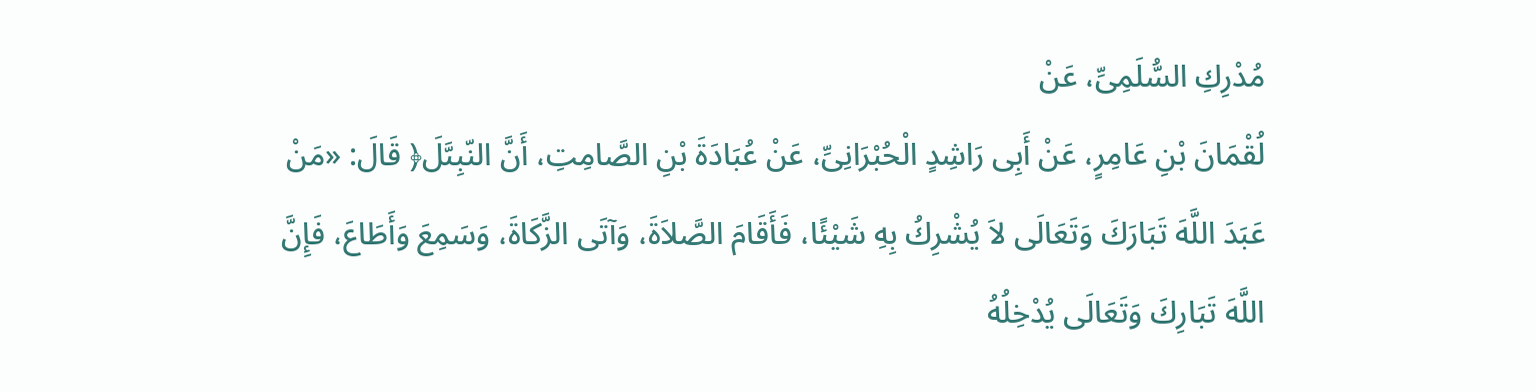مُدْرِكِ السُّلَمِىِّ، عَنْ
لُقْمَانَ بْنِ عَامِرٍ، عَنْ أَبِى رَاشِدٍ الْحُبْرَانِىِّ، عَنْ عُبَادَةَ بْنِ الصَّامِتِ، أَنَّ النّبِىَّلَ﴿ قَالَ: «مَنْ
عَبَدَ اللَّهَ تَبَارَكَ وَتَعَالَى لاَ يُشْرِكُ بِهِ شَيْئًا، فَأَقَامَ الصَّلاَةَ، وَآتَى الزَّكَاةَ، وَسَمِعَ وَأَطَاعَ، فَإِنَّ
اللَّهَ تَبَارِكَ وَتَعَالَى يُدْخِلُهُ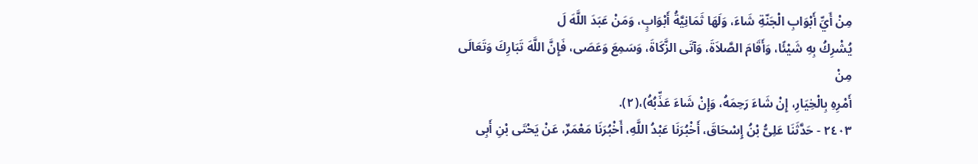مِنْ أَيِّ أَبْوَابِ الْجَنّةِ شَاءَ، وَلَهَا ثَمَانِيَّةُ أَبْوَابٍ، وَمَنْ عَبَدَ اللَّهَ لَ
يُشْرِكُ بِهِ شَيْئًا، وَأَقَامَ الصَّلاَةَ، وَآتَى الزَّكَاةَ، وَسَمِعَ وَعَصَى، فَإِنَّ اللَّهَ تَبَارِكَ وَتَعَالَى مِنْ
أَمْرِهِ بِالْخِيَارِ، إِنْ شَاءَ رَحِمَهُ، وَإِنْ شَاءَ عَذِّبُهُ)،(٢).
٢٤٠٣ - حَدَّثَنَا عَلِىُّ بْنُ إِسْحَاقَ، أَخْبُرَنَا عَبْدُ اللَّهِ، أَخْبُرَنَا مَعْمَرٌ، عَنْ يَحْتَى بْنِ أَبِى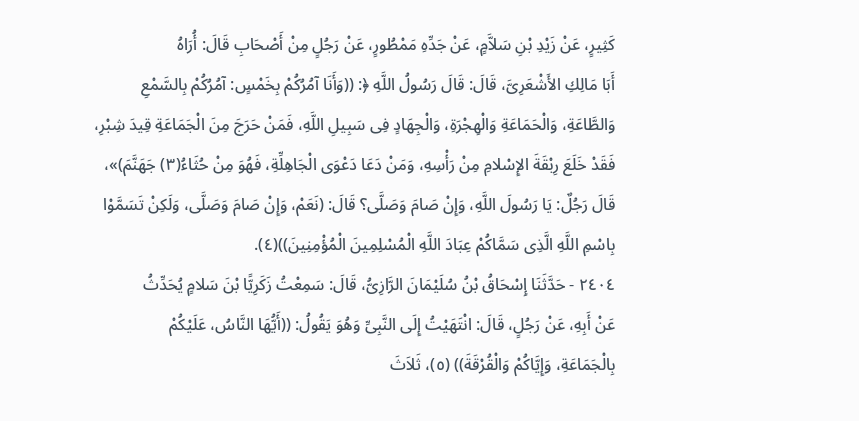كَثِيرٍ، عَنْ زَيْدِ بْنِ سَلاَّمٍ، عَنْ جَدِّهِ مَمْطُورٍ، عَنْ رَجُلٍ مِنْ أَصْحَابِ قَالَ: أُرَاهُ
أَبَا مَالِكِ الأَشْعَرِىَّ، قَالَ: قَالَ رَسُولُ اللَّهِ ﴿: ((وَأَنَا آمُرُكُمْ بِخَمْسٍ: آمُرُكُمْ بِالسَّمْعِ
وَالطَّاعَةِ، وَالْحَمَاعَةِ وَالْهِجْرَةِ، وَالْجِهَادٍ فِى سَبِيلِ اللَّهِ، فَمَنْ حَرَجَ مِنَ الْجَمَاعَةِ قِيدَ شِبْرِ،
فَقَدْ خَلَعَ رِبْقَةَ الإِسْلامِ مِنْ رَأْسِهِ، وَمَنْ دَعَا دَعْوَى الْجَاهِلِّةِ، فَهُوَ مِنْ حُثَاءُ(٣) جَهَنَّمَ)»،
قَالَ رَجُلٌ: يَا رَسُولَ اللَّهِ، وَإِنْ صَامَ وَصَلَّى؟ قَالَ: (نَعَمْ، وَإِنْ صَامَ وَصَلَّى، وَلَكِنْ تَسَمَّوْا
بِاسْمِ اللَّهِ الَّذِى سَمَّاكُمْ عِبَادَ اللَّهِ الْمُسْلِمِينَ الْمُؤْمِنِينَ))(٤).
٢٤٠٤ - حَدَّثَنَا إِسْحَاقُ بْنُ سُلَيْمَانَ الرَّازِىُّ، قَالَ: سَمِعْتُ زَكَرِيًّا بْنَ سَلامٍ يُحَدِّثُ
عَنْ أَبِهِ، عَنْ رَجُلٍ، قَالَ: انْتَهَيْتُ إِلَى النَّبِىِّ وَهُوَ يَقُولُ: ((أَيُّهَا النَّاسُ، عَلَيْكُمْ
بِالْجَمَاعَةِ، وَإِيَّاكُمْ وَالْقُرْقَةَ)) (٥)، ثَلاَثَ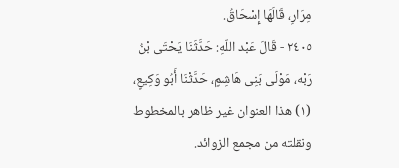مِرَارِ، قَالَهَا إِسْحَاقُ.
٢٤٠٥ - قَالَ عَبْد اللّهِ: حَدَّثَنَا يَحْتَى بْنُ رَبْه، مَوْلَى بَنِى هَاشِمٍ، حَدَّثْنَا أَبُو وَكِيعٍ،
(١) هذا العنوان غير ظاهر بالمخطوط ونقلته من مجمع الزوائد.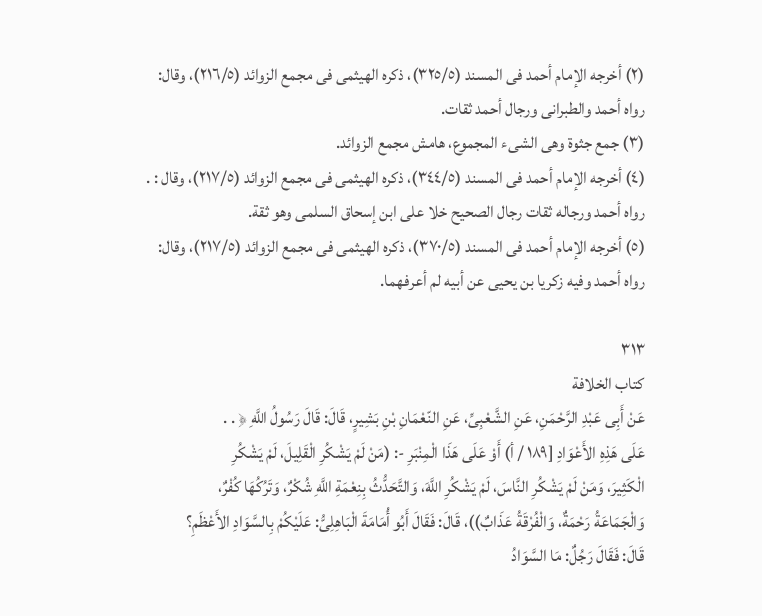(٢) أخرجه الإمام أحمد فى المسند (٣٢٥/٥)، ذكره الهيثمى فى مجمع الزوائد (٢١٦/٥)، وقال:
رواه أحمد والطبرانى ورجال أحمد ثقات.
(٣) جمع جثوة وهى الشىء المجموع، هامش مجمع الزوائد.
(٤) أخرجه الإمام أحمد فى المسند (٣٤٤/٥)، ذكره الهيثمى فى مجمع الزوائد (٢١٧/٥)، وقال : .
رواه أحمد ورجاله ثقات رجال الصحيح خلا على ابن إسحاق السلمى وهو ثقة.
(٥) أخرجه الإمام أحمد فى المسند (٣٧٠/٥)، ذكره الهيثمى فى مجمع الزوائد (٢١٧/٥)، وقال:
رواه أحمد وفيه زكريا بن يحيى عن أبيه لم أعرفهما.

٣١٣
کتاب الخلافة
عَنْ أَبِى عَبْدِ الرَّحْمَنِ، عَنِ الشَّعْبِىِّ، عَنِ النّعْمَانِ بْنِ بَشِيرٍ، قَالَ: قَالَ رَسُولُ اللَّهِ ﴿ . .
عَلَى هَذِهِ الأَعْوَادِ [١٨٩ / أ) أَوْ عَلَى هَذَا الْمِنْبَرِ -: (مَنْ لَمْ يَشْكُرِ الْقَلِيلَ، لَمْ يَشْكُرِ
الْكَثِيرَ، وَمَنْ لَمْ يَشْكُرِ النَّاسَ، لَمْ يَشْكُرِ اللَّهَ، وَالتَّحَدُّثُ بِنِعْمَةِ اللَّهِ شُكْرٌ، وَتَرُكُهَا كُفْرٌ،
وَالْجَمَاعَةُ رَحْمَةٌ، وَالْفُرْقَةُ عَذَابٌ))، قَالَ: فَقَالَ أَبُو أُمَامَةَ الْبَاهِلِىُّ: عَلَيْكُمْ بِالسَّوَادِ الأَعْظَمِ؟
قَالَ: فَقَالَ رَجُلٌ: مَا السَّوَادُ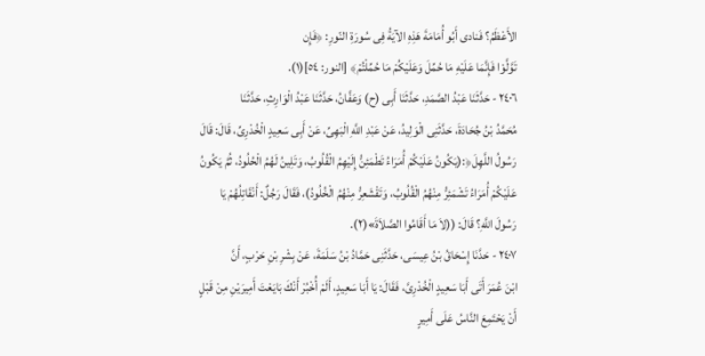الأَعْظَمُ؟ فَنادى أَبُو أُمَامَةَ هَذِهِ الآيَةُ فِى سُورَةِ النّورِ: ﴿فَإِن
تَوَّلَّوْا فَإِنَّمَا عَلَيْهِ مَا حُمِّلَ وَعَلَيْكُمْ مَا حُمِّلْتُمْ﴾ [النور: ٥٤](١).
٢٤٠٦ - حَدَّثَنَا عَبْدُ الصَّمَدِ، حَدَّثَنَا أَبِى (ح) وَعَفَّانُ، حَدَّثَنَا عَبْدُ الْوَارِثِ، حَدَّثَنَا
مُحَمَّدُ بْنُ جُحَادَةَ، حَدَّثَنِى الْوَلِيدُ، عَنْ عَبْدِ اللَّهِ الْبَهِىِّ، عَنْ أَبِى سَعِيدٍ الْخُدْرِىِّ، قَالَ: قَالَ
رَسُولُ اللَّهِلَ﴿:(يَكُونُ عَلَيْكُمْ أُمَرَاءُ تَطْمَئِنُّ إِلَيْهِمُ الْقُلُوبُ، وَتَلِينُ لَهُمُ الْحُلُودُ، ثُمَّ يَكُونُ
عَلَيْكُمْ أُمَرَاءُ تَشْمَئِرُّ مِنْهُمُ الْقُلُوبُ، وَتَقْشَعِرُّ مِنْهُمُ الْخُلُودُ)، فَقَالَ رَجُلٌ: أَنْقَاتِلُهُمْ يَا
رَسُولَ اللَّهِ؟ قَالَ: ((لاَ مَا أَقَامُوا الصَّلاَةَ»(٢).
٢٤٠٧ - حَدَّنَا إِسْحَاقُ بْنُ عِيسَى، حَدَّثَنِى حَمَّادُ بْنُ سَلَمَةَ، عَنْ بِشْرِ بْنِ حَرْبٍ، أَنَّ
ابْنَ عُمَرَ أَتَى أَبَا سَعِيدٍ الْخُدْرِىَّ، فَقَالَ: يَا أَبَا سَعِيدٍ، أَلَمْ أُخْبُرْ أَنْكَ بَايَعْتَ أَمِيرَيْنِ مِنْ قَبْلٍ
أَنْ يَحْتَمِعَ النَّاسُ عَلَى أَمِيرٍ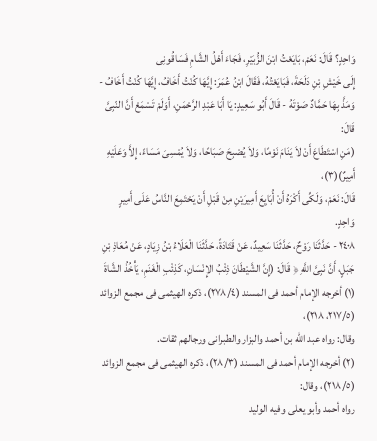وَاحِدٍ؟ قَالَ: نَعَمْ، بَايَعْتُ ابْنَ الزُّبَيْرِ، فَجَاءَ أَهْلُ الشَّامِ فَسَاقُونِى
إِلَى خَيْشِ بْنِ دَلَحَةَ، فَبَايَعْتُهُ، فَقَالَ ابْنُ عُمَرَ: إِيَّهَا كُنْتُ أَخَافُ، إِيَّهَا كُنْتُ أَخَافُ -
وَمَذَّ بِهَا حَمَّادٌ صَوْتَهُ - قَالَ أَبُو سَعِيدٍ: يَا أَبَا عَبْدِ الرَّحْمَنِ، أَوَلَمْ تَسْمَعْ أَنَّ النّبِىَّ قَالَ:
(مَنِ اسْتَطَاعَ أَنْ لاَ يَنَامَ نَوْمًا، وَلاَ يُصْبِحَ صَبَاحًا، وَلاَ يُمْسِىَ مَسَاءً، إِلاَّ وَعَلَيْهِ أَمِيرٌ)(٣)،
قَالَ: نَعَمْ، وَلَكِّى أَكْرَهُ أَنْ أُبَايِعَ أَمِيرَيْنِ مِنْ قَبْلِ أَنْ يَحْتَمِعَ النَّاسُ عَلَى أَمِيرٍ وَاحِدٍ.
٢٤٠٨ - حَدَّثَنَا رَوْحٌ، حَدَّثَنَا سَعِيدٌ، عَنْ قَتَادَةً، حَدَّثَنَا الْعَلَاءُ بْنُ زِيَادٍ، عَنْ مُعَاذِ بْنِ
جَبَلٍ، أَنَّ نَبِىَّ اللَّهِ ﴿ قَالَ: (إِنَّ الشَّيْطَانَ ذِئْبُ الإِنْسَانِ، كَذِئْبِ الْغَنَمِ، يَأْخُذُ الشَّاةَ
(١) أخرجه الإمام أحمد فى المسند (٢٧٨/٤)، ذكره الهيثمى فى مجمع الزوائد (٢١٧/٥، ٢١٨)،
وقال: رواه عبد الله بن أحمد والبزار والطبرانى ورجالهم ثقات.
(٢) أخرجه الإمام أحمد فى المسند (٢٨/٣)، ذكره الهيثمى فى مجمع الزوائد (٢١٨/٥)، وقال:
رواه أحمد وأبو يعلى وفيه الوليد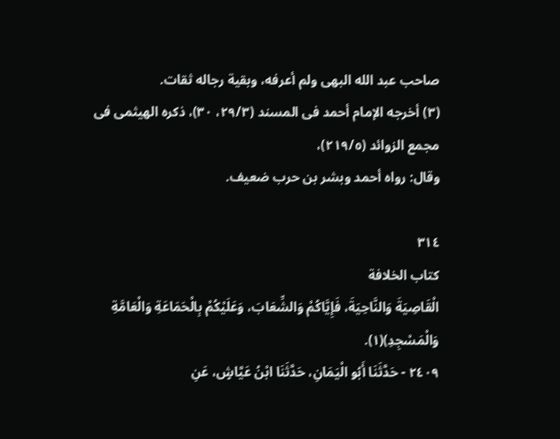صاحب عبد الله البهى ولم أعرفه، وبقية رجاله ثقات.
(٣) أخرجه الإمام أحمد فى المسند (٢٩/٣، ٣٠)، ذكره الهيثمى فى مجمع الزوائد (٢١٩/٥)،
وقال: رواه أحمد وبشر بن حرب ضعيف.

٣١٤
کتاب الخلافة
الْقَاصِيَةَ وَالنَّاحِيَةَ، فَإِيَّاكُمْ وَالشِّعَابَ، وَعَلَيْكُمْ بِالْحَمَاعَةِ وَالْعَامَّةِ وَالْمَسْجِدِ)(١).
٢٤٠٩ - حَدَّثَنَا أَبُو الْيَمَانِ، حَدَّثَنَا ابْنُ عَيَّاشٍ، عَنِ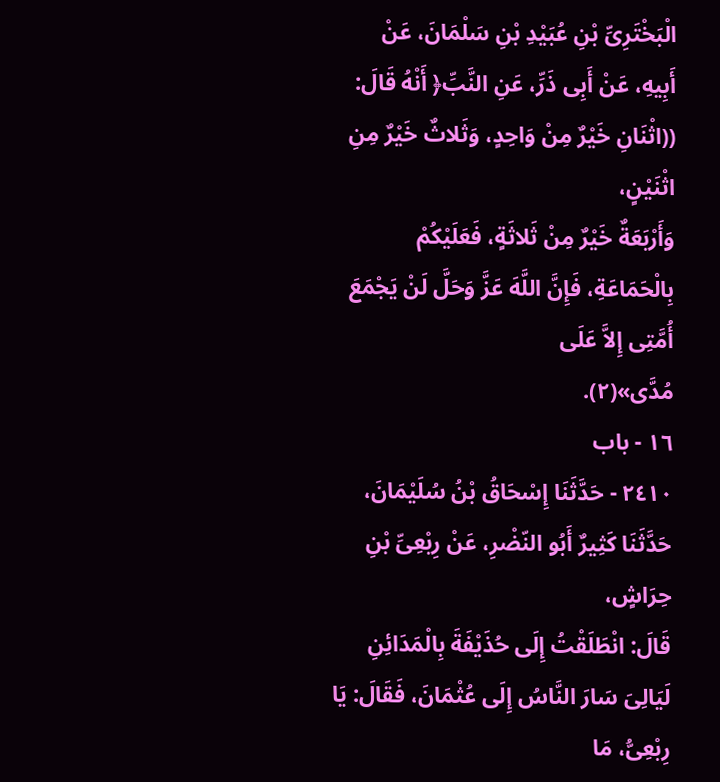الْبَخْتَرِىِّ بْنِ عُبَيْدِ بْنِ سَلْمَانَ، عَنْ
أَبِيهِ، عَنْ أَبِى ذَرِّ، عَنِ النَّبِّ﴿ أَنْهُ قَالَ: ((اثْنَانِ خَيْرٌ مِنْ وَاحِدٍ، وَثَلاثٌ خَيْرٌ مِنِ اثْنَيْنٍ،
وَأَرْبَعَةٌ خَيْرٌ مِنْ ثَلاثَةٍ، فَعَلَيْكُمْ بِالْحَمَاعَةِ، فَإِنَّ اللَّهَ عَزَّ وَحَلَّ لَنْ يَجْمَعَ أُمَّتِى إِلاَّ عَلَى
مُدَّى»(٢).
١٦ - باب
٢٤١٠ - حَدَّثَنَا إِسْحَاقُ بْنُ سُلَيْمَانَ، حَدَّثَنَا كَثِيرٌ أَبُو النّضْرِ، عَنْ رِبْعِىِّ بْنِ حِرَاشٍ،
قَالَ: انْطَلَقْتُ إِلَى حُذَيْفَةَ بِالْمَدَائِنِ لَيَالِىَ سَارَ النَّاسُ إِلَى عُثْمَانَ، فَقَالَ: يَا رِبْعِىُّ، مَا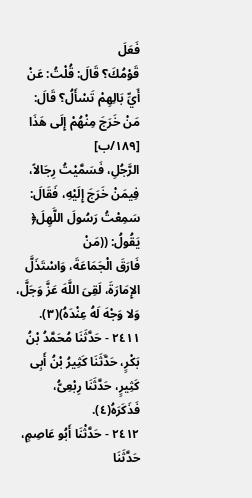فَعَلَ
قَوْمُكَ؟ قَالَ: قُلْتُ: عَنْ أَيِّ بَالِهِمْ تَسْأَلُ؟ قَالَ: مَنْ خَرَجَ مِنْهُمْ إِلَى هَذَا [١٨٩/ب]
الرَّجُلِ، فَسَمَّيْتُ رِجَالاً، فِيمَنْ خَرَجَ إِلَيْهِ، فَقَالَ: سَمِعْتُ رَسُولَ اللَّهِلَ﴿ يَقُولُ: ((مَنْ
فَارَقَ الْجَمَاعَةَ، وَاسْتَذَلَّ الإِمَارَةَ، لَقِىَ اللَّهَ عَزَّ وَجَلَّ، وَلا وَجْهَ لَهُ عِنْدَهُ)(٣).
٢٤١١ - حَدَّثَنَا مُحَمَّدُ بْنُ بَكْرٍ، حَدَّثَنَا كَثِيرُ بْنُ أَبِى كَثِيرٍ، حَدَّثَنَا رِبْعِىُّ، فَذَكَرَهُ(٤).
٢٤١٢ - حَدَّثْنَا أَبُو عَاصِمٍ، حَدَّثَنَا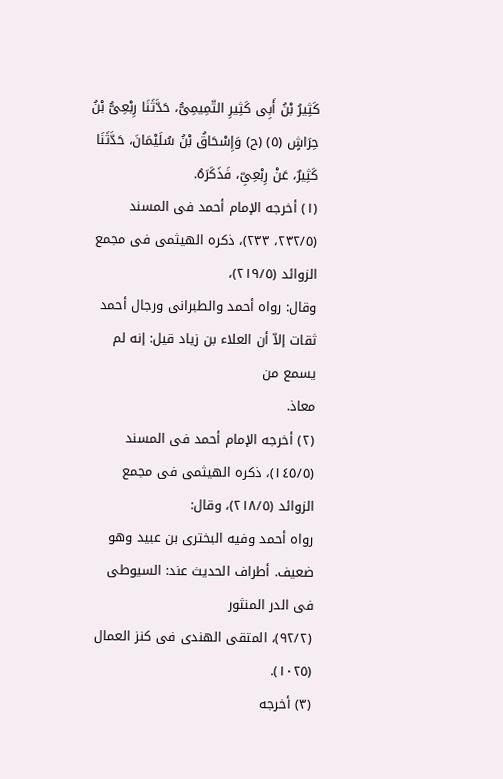كَثِيرُ بْنُ أَبِى كَثِيرِ التّمِيمِىُّ، حَدَّثَنَا رِبْعِىُّ بْنُ
حِرَاشٍ (٥) (ح) وَإِسْحَاقُ بْنُ سُلَيْمَانَ، حَدَّثَنَا كَثِيرٌ، عَنْ رِبْعِىِّ، فَذَكَرَهُ.
(١) أخرجه الإمام أحمد فى المسند (٢٣٢/٥، ٢٣٣)، ذكره الهيثمى فى مجمع الزوائد (٢١٩/٥)،
وقال: رواه أحمد والطبرانى ورجال أحمد ثقات إلاّ أن العلاء بن زياد قيل: إنه لم يسمع من
معاذ.
(٢) أخرجه الإمام أحمد فى المسند (١٤٥/٥)، ذكره الهيثمى فى مجمع الزوائد (٢١٨/٥)، وقال:
رواه أحمد وفيه البخترى بن عبيد وهو ضعيف. أطراف الحديث عند: السيوطى فى الدر المنثور
(٩٢/٢)، المتقى الهندى فى كنز العمال (١٠٢٥).
(٣) أخرجه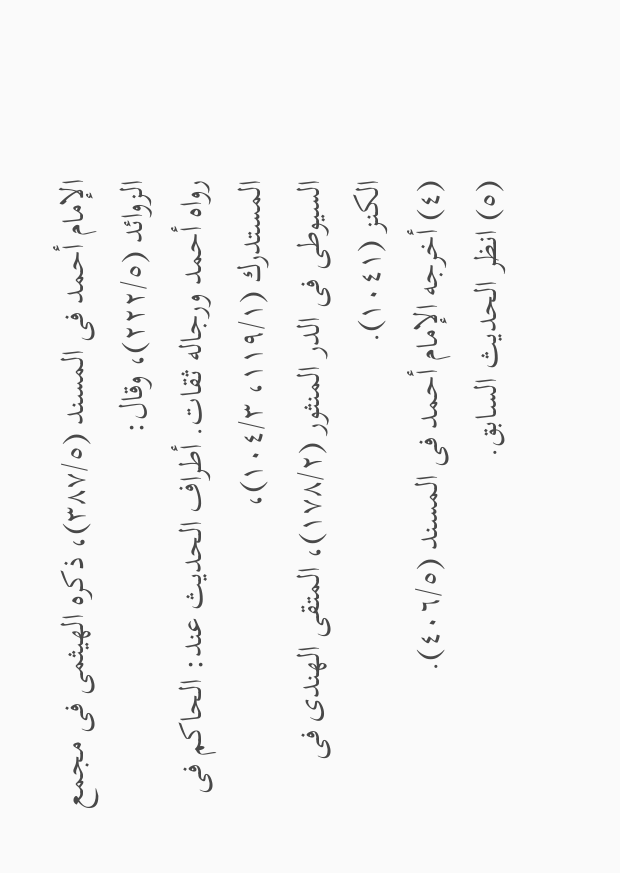الإمام أحمد فى المسند (٣٨٧/٥)، ذكره الهيثمى فى مجمع الزوائد (٢٢٢/٥)، وقال:
رواه أحمد ورجاله ثقات. أطراف الحديث عند: الحاكم فى المستدرك (١١٩/١، ١٠٤/٣)،
السيوطى فى الدر المنثور (١٧٨/٢)، المتقى الهندى فى الكنز (١٠٤١).
(٤) أخرجه الإمام أحمد فى المسند (٤٠٦/٥).
(٥) انظر الحديث السابق.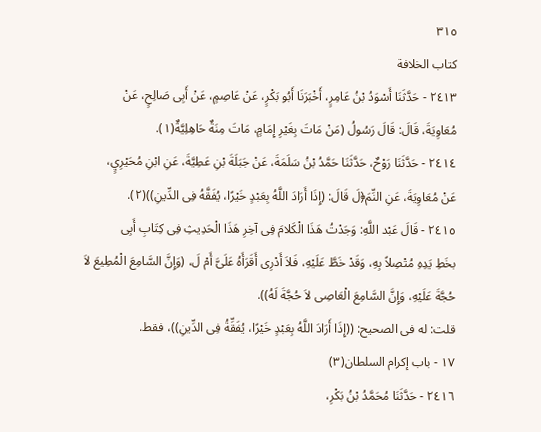٣١٥
كتاب الخلافة
٢٤١٣ - حَدَّثَنَا أَسْوَدُ بْنُ عَامِرٍ، أَخْبَرَنَا أَبُو بَكْرٍ، عَنْ عَاصِمٍ، عَنْ أَبِى صَالِحٍ، عَنْ
مُعَاوِيَةَ، قَالَ: قَالَ رَسُولُ (مَنْ مَاتَ بِغَيْرِ إِمَامٍ، مَاتَ مِنَةٌ حَاهِلِيَّةٌ(١).
٢٤١٤ - حَدَّثَنَا رَوْحٌ، حَدَّثَنَا حَمَّدُ بْنُ سَلَمَةَ، عَنْ جَبَلَةَ بْنِ عَطِيَّةَ، عَنِ ابْنِ مُحَيْرِيٍ،
عَنْ مُعَاوِيَةَ، عَنِ النِّمَ﴿لَ قَالَ: (إِذَا أَرَادَ اللَّهُ بِعَبْدٍ خَيْرًا، يُفَقَّهُ فِى الدِّينِ))(٢).
٢٤١٥ - قَالَ عَبْد اللَّهِ: وَجَدْتُ هَذَا الْكَلامَ فِى آخِرِ هَذَا الْحَدِيثِ فِى كِتَابِ أَبِى
بخَطِ يَدِهِ مُتْصِلاً بِهِ، وَقَدْ خَطَّ عَلَيْهِ، فَلاَ أَدْرِى أَقَرَأَهُ عَلَىَّ أَمْ لَ، (وَإِنَّ السَّامِعَ الْمُطِيعَ لاَ
حُجَّةَ عَلَيْهِ، وَإِنَّ السَّامِعَ الْعَاصِى لاَ حُجَّةَ لَهُ)).
قلت: له فى الصحيح: ((إِذَا أَرَادَ اللَّهُ بِعَبْدٍ خَيْرًا، يُفَقِّةُ فِى الدِّينِ))، فقط.
١٧ - باب إكرام السلطان(٣)
٢٤١٦ - حَدَّثَنَا مُحَمَّدُ بْنُ بَكْرِ،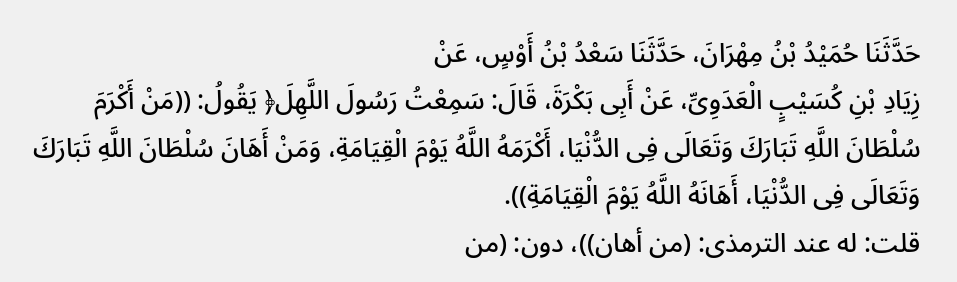حَدَّثَنَا حُمَيْدُ بْنُ مِهْرَانَ، حَدَّثَنَا سَعْدُ بْنُ أَوْسٍ، عَنْ
زِيَادِ بْنِ كُسَيْبٍ الْعَدَوِىِّ، عَنْ أَبِى بَكْرَةَ، قَالَ: سَمِعْتُ رَسُولَ اللَّهِلَ﴿ يَقُولُ: ((مَنْ أَكْرَمَ
سُلْطَانَ اللَّهِ تَبَارَكَ وَتَعَالَى فِى الدُّنْيَا، أَكْرَمَهُ اللَّهُ يَوْمَ الْقِيَامَةِ، وَمَنْ أَهَانَ سُلْطَانَ اللَّهِ تَبَارَكَ
وَتَعَالَى فِى الدُّنْيَا، أَهَانَهُ اللَّهُ يَوْمَ الْقِيَامَةِ)).
قلت: له عند الترمذى: (من أهان))، دون: (من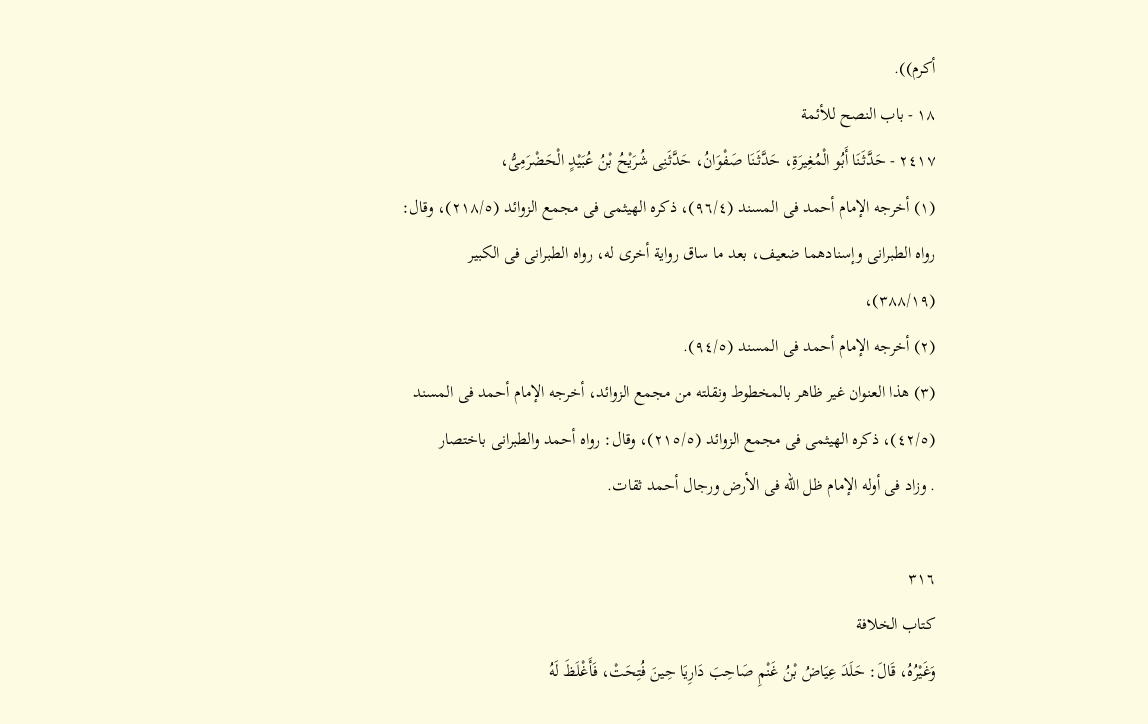أكرم)).
١٨ - باب النصح للأئمة
٢٤١٧ - حَدَّثَنَا أَبُو الْمُغِيرَةِ، حَدَّثَنَا صَفْوَانُ، حَدَّثَنِى شُرَيْحُ بْنُ عُبَيْدٍ الْحَضْرَمِىُّ،
(١) أخرجه الإمام أحمد فى المسند (٩٦/٤)، ذكره الهيثمى فى مجمع الزوائد (٢١٨/٥)، وقال:
رواه الطبرانى وإسنادهما ضعيف، بعد ما ساق رواية أخرى له، رواه الطبرانى فى الكبير
(٣٨٨/١٩)،
(٢) أخرجه الإمام أحمد فى المسند (٩٤/٥).
(٣) هذا العنوان غير ظاهر بالمخطوط ونقلته من مجمع الزوائد، أخرجه الإمام أحمد فى المسند
(٤٢/٥)، ذكره الهيثمى فى مجمع الزوائد (٢١٥/٥)، وقال: رواه أحمد والطبرانى باختصار
. وزاد فى أوله الإمام ظل الله فى الأرض ورجال أحمد ثقات.

٣١٦
کتاب الخلافة
وَغَيْرُهُ، قَالَ: حَلَدَ عِيَاضُ بْنُ غَنْمِ صَاحِبَ دَارِيَا حِينَ فُتِحَتْ، فَأَغْلَظَ لَهُ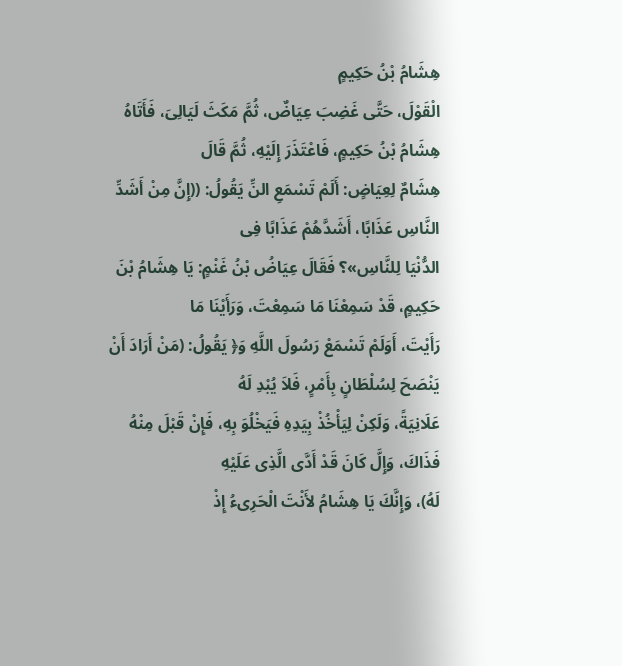هِشَامُ بْنُ حَكِيمٍ
الْقَوْلَ، حَتَّى غَضِبَ عِيَاضٌ، ثُمَّ مَكَثَ لَيَالِىَ، فَأَتَاهُ هِشَامُ بْنُ حَكِيمٍ، فَاعْتَذَرَ إِلَيْهِ، ثُمَّ قَالَ
هِشَامٌ لِعِيَاضٍ: أَلَمْ تَسْمَعِ النِّ يَقُولُ: ((إِنَّ مِنْ أَشَدِّ النَّاسِ عَذَابًا، أَشَدَّهُمْ عَذَابًا فِى
الدُّنْيَا لِلنَّاسِ»؟ فَقَالَ عِيَاضُ بْنُ غَنْمٍ: يَا هِشَامُ بْنَ حَكِيمٍ، قَدْ سَمِعْنَا مَا سَمِعْتَ، وَرَأَيْنَا مَا
رَأَيْتَ، أَوَلَمْ تَسْمَعْ رَسُولَ اللَّهِ وَ﴿ يَقُولُ: (مَنْ أَرَادَ أَنْ يَنْصَحَ لِسُلْطَانٍ بِأَمْرٍ، فَلاَ يُبْدِ لَهُ
عَلَانِيَةً، وَلَكِنْ لِيَأْخُذْ بِيَدِهِ فَيَخْلُوَ بِهِ، فَإِنْ قَبْلَ مِنْهُ فَذَاكَ، وَإِلَّ كَانَ قَدْ أَدَّى الَّذِى عَلَيْهِ
لَهُ)، وَإِنَّكَ يَا هِشَامُ لأَنْتَ الْحَرِىءُ إِذْ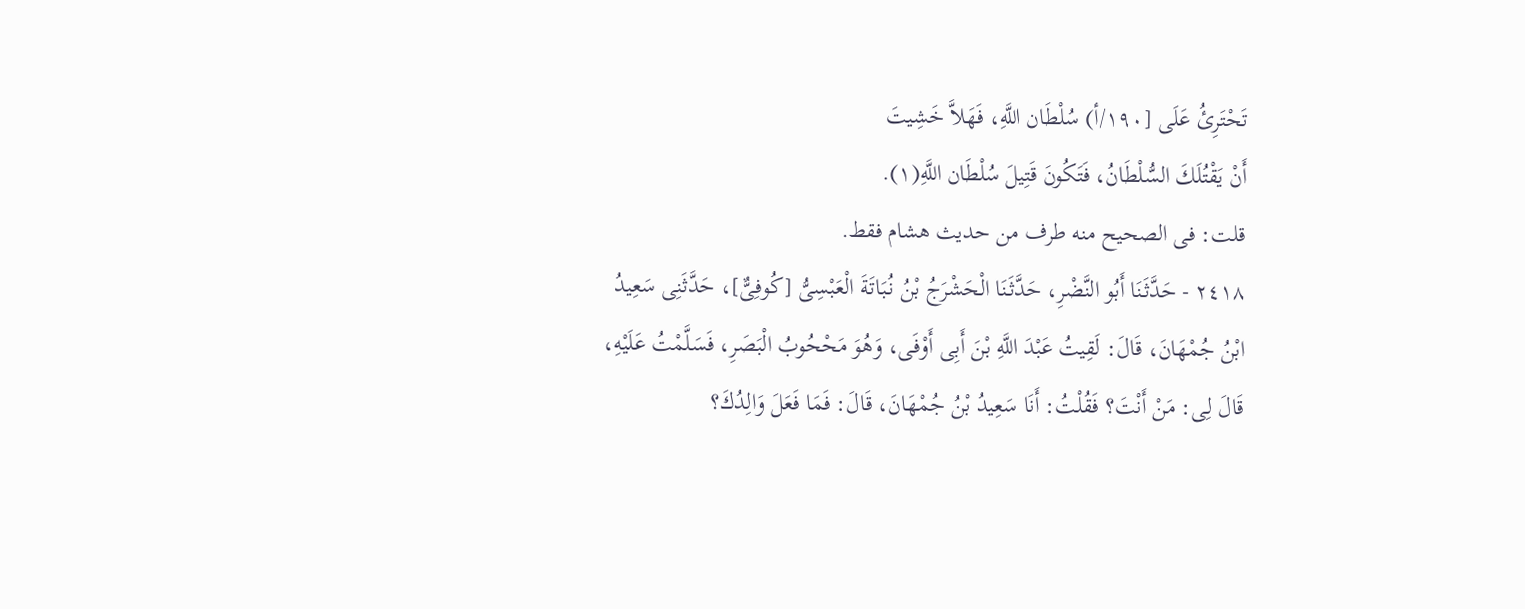تَحْتَرِئُ عَلَى [١٩٠/أ) سُلْطَان اللَّهِ، فَهَلاَّ خَشِيتَ
أَنْ يَقْتُلَكَ السُّلْطَانُ، فَتَكُونَ قَتِيلَ سُلْطَان اللَّهِ(١).
قلت: فى الصحيح منه طرف من حديث هشام فقط.
٢٤١٨ - حَدَّثَنَا أَبُو النَّضْرِ، حَدَّثَنَا الْحَشْرَجُ بْنُ نُبَاتَةَ الْعَبْسِىُّ [كُوفِىٌّ]، حَدَّثَنِى سَعِيدُ
ابْنُ جُمْهَانَ، قَالَ: لَقِيتُ عَبْدَ اللَّهِ بْنَ أَبِى أَوْفَى، وَهُوَ مَحْحُوبُ الْبَصَرِ، فَسَلَّمْتُ عَلَيْهِ،
قَالَ لِى: مَنْ أَنْتَ؟ فَقُلْتُ: أَنَا سَعِيدُ بْنُ جُمْهَانَ، قَالَ: فَمَا فَعَلَ وَالِدُكَ؟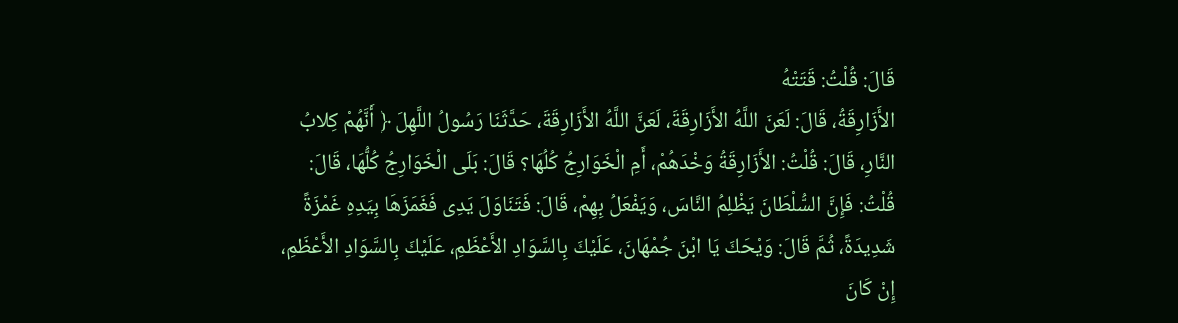قَالَ: قُلْتُ: قَتَتْهُ
الأَزَارِقَةُ، قَالَ: لَعَنَ اللَّهُ الأَزَارِقَةَ، لَعَنَّ اللَّهُ الأَزَارِقَةَ، حَدَّثَنَا رَسُولُ اللَّهِلَ ﴿ أَنَّهُمْ كِلابُ
النَّارِ، قَالَ: قُلْتُ: الأَزَارِقَةُ وَخْدَهُمْ، أَمِ الْخَوَارِجُ كُلُهَا؟ قَالَ: بَلَى الْخَوَارِجُ كُلُّهَا، قَالَ:
قُلْتُ: فَإِنَّ السُّلْطَانَ يَظْلِمُ النَّاسَ، وَيَفْعَلُ بِهِمْ، قَالَ: فَتَنَاوَلَ يَدِى فَغَمَزَهَا بِيَدِهِ غَمْزَةً
شَدِيدَةً، ثُمَّ قَالَ: وَيْحَكَ يَا ابْنَ جُمْهَانَ، عَلَيْكَ بِالسَّوَادِ الأَعْظَمِ، عَلَيْكَ بِالسَّوَادِ الأَعْظَمِ،
إِنْ كَانَ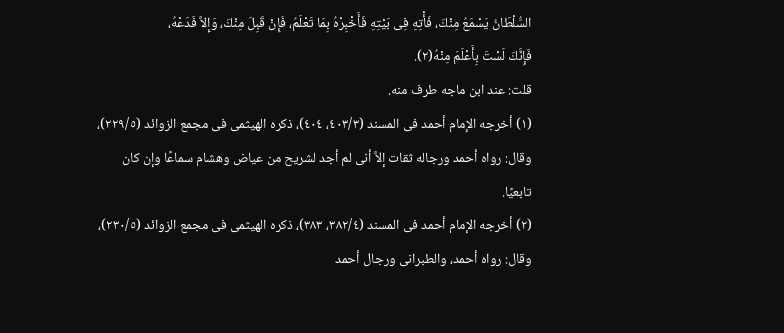السُّلْطَانُ يَسْمَعُ مِنْكَ، فَأْتِهِ فِى بَيْتِهِ فَأَخْبِرْهُ بِمَا تَعْلَمُ، فَإِنْ قَبِلَ مِنْكَ، وَإِلاَّ فَدَعْهُ،
فَإِنَّكَ لَسْتَ بِأَعْلَمَ مِنْهُ(٢).
قلت: عند ابن ماجه طرف منه.
(١) أخرجه الإمام أحمد فى المسند (٤٠٣/٣، ٤٠٤)، ذكره الهيثمى فى مجمع الزوائد (٢٢٩/٥)،
وقال: رواه أحمد ورجاله ثقات إلاَّ أنى لم أجد لشريح من عياض وهشام سماعًا وإن كان
تابعیًا.
(٢) أخرجه الإمام أحمد فى المسند (٣٨٢/٤، ٣٨٣)، ذكره الهيثمى فى مجمع الزوائد (٢٣٠/٥)،
وقال: رواه أحمد، والطبرانى ورجال أحمد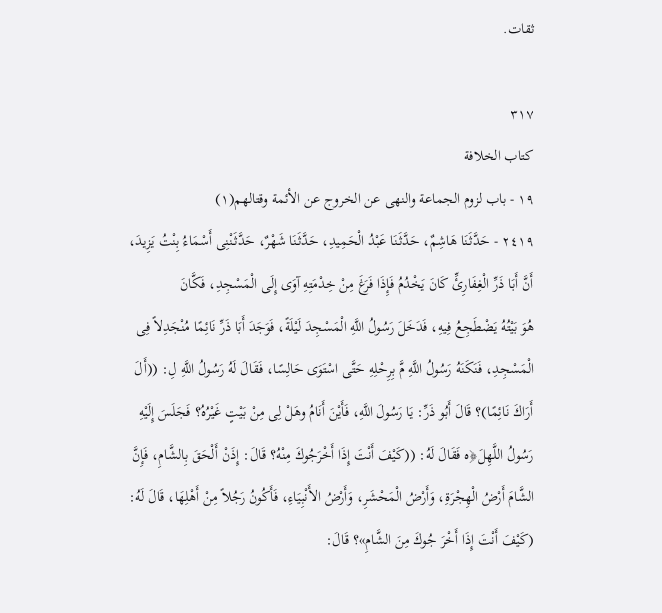ثقات.

٣١٧
کتاب الخلافة
١٩ - باب لزوم الجماعة والنهى عن الخروج عن الأئمة وقتالهم(١)
٢٤١٩ - حَدَّثَنَا هَاشِمٌ، حَدَّثَنَا عَبْدُ الْحَمِيدِ، حَدَّثَنَا شَهْرٌ، حَدَّثَنْنِى أَسْمَاءُ بِنْتُ يَزِيدَ،
أَنَّ أَبَا ذَرِّ الْغِفَارِئِّ كَانَ يَخْدُمُ فَإِذَا فَرَغَ مِنْ خِدْمَتِهِ آوَى إِلَى الْمَسْجِدِ، فَكَّانَ
هُوَ بَيْتُهُ يَضْطَجِعُ فِيهِ، فَدَخَلَ رَسُولُ اللَّهِ الْمَسْجِدَ لَيْلَةً، فَوَجَدَ أَبَا ذَرِّ نَائِمًا مُنْجَدِلاً فِى
الْمَسْجِدِ، فَنَكَنَهُ رَسُولُ اللَّهِ مَّ بِرِحْلِهِ حَتَّى اسْتَوَى حَالِسًا، فَقَالَ لَهُ رَسُولُ اللَّهِ لِ: ((أَلَ
أَرَاكَ نَائِمًا)؟ قَالَ أَبُو ذَرِّ: يَا رَسُولَ اللَّهِ، فَأَيْنَ أَنَامُ وهَلْ لِى مِنْ بَيْتٍ غَيْرُهُ؟ فَجَلَسَ إِلَيْهِ
رَسُولُ اللَّهِلَ﴿ه فَقَالَ لَهُ: ((كَيْفَ أَنْتَ إِذَا أَخْرَجُوكَ مِنْهُ؟ قَالَ: إِذَنْ أَلْحَقَ بِالشَّامِ، فَإِنَّ
الشَّامَ أَرْضُ الْهِجْرَةِ، وَأَرْضُ الْمَحْشَرِ، وَأَرْضُ الأَنْبِيَاءِ، فَأَكُونُ رَجُلاً مِنْ أَهْلِهَا، قَالَ لَهُ:
(كَيْفَ أَنْتَ إِذَا أَخْرَ جُوكَ مِنَ الشَّامِ»؟ قَالَ: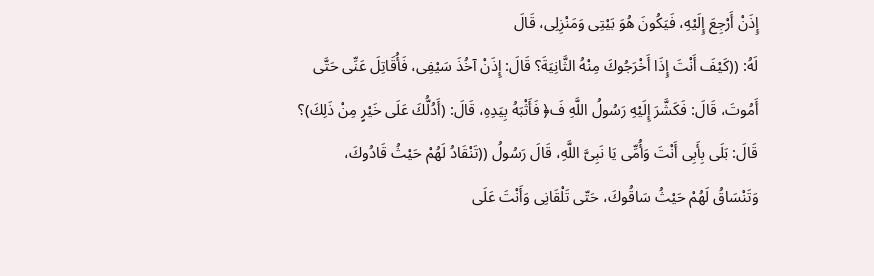إِذَنْ أَرْجِعَ إِلَيْهِ، فَيَكُونَ هُوَ بَيْتِى وَمَنْزِلِى، قَالَ
لَهُ: ((كَيْفَ أَنْتَ إِذَا أَخْرَجُوكَ مِنْهُ الثَّانِيَةَ؟ قَالَ: إِذَنْ آخُذَ سَيْفِى، فَأُقَاتِلَ عَنِّى حَتَّى
أَمُوتَ، قَالَ: فَكَشَّرَ إِلَيْهِ رَسُولُ اللَّهِ فَ﴿ فَأَثْبَهُ بِيَدِهِ، قَالَ: (أَدُلُّكَ عَلَى خَيْرٍ مِنْ ذَلِكَ)؟
قَالَ: بَلَى بِأَبِى أَنْتَ وَأُمِّى يَا نَبِىَّ اللَّهِ، قَالَ رَسُولُ ((تَنْقَادُ لَهُمْ حَيْثُ قَادُوكَ،
وَتَنْسَاقُ لَهُمْ حَيْثُ سَاقُوكَ، حَتّى تَلْقَانِى وَأَنْتَ عَلَى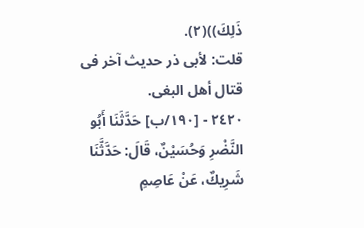ذَلِكَ))(٢).
قلت: لأبى ذر حديث آخر فى قتال أهل البغى.
٢٤٢٠ - [١٩٠/ب] حَدَّثَنَا أَبُو النَّضْرِ وَحُسَيْنٌ، قَالَ: حَدَّثَّنَا شَرِيكٌ، عَنْ عَاصِمِ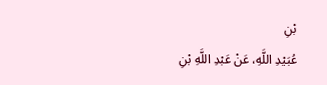بْنِ
عُبَيْدِ اللَّهِ، عَنْ عَبْدِ اللَّهِ بْنِ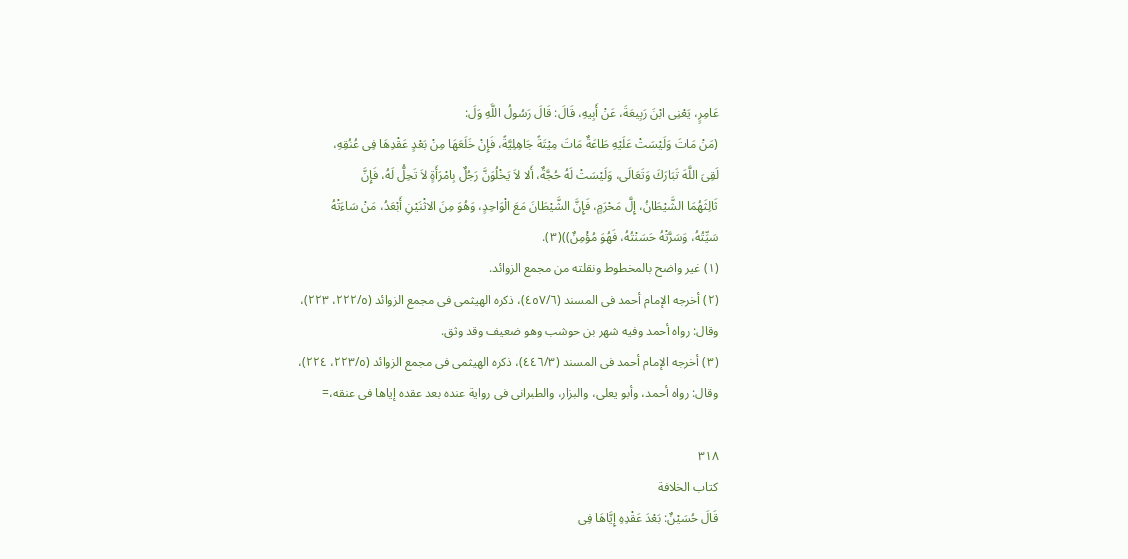عَامِرٍ، يَعْنِى ابْنَ رَبِيعَةَ، عَنْ أَبِيهِ، قَالَ: قَالَ رَسُولُ اللَّهِ وَلَ:
(مَنْ مَاتَ وَلَيْسَتْ عَلَيْهِ طَاعَةٌ مَاتَ مِيْتَةً جَاهِلِيَّةً، فَإِنْ خَلَعَهَا مِنْ بَعْدٍ عَقْدِهَا فِى عُنُقِهِ،
لَقِىَ اللَّهَ تَبَارَكَ وَتَعَالَى، وَلَيْسَتْ لَهُ حُجَّةٌ، أَلا لاَ يَخْلُوَنَّ رَجُلٌ بِامْرَأَةٍ لاَ تَحِلُّ لَهُ، فَإِنَّ
ثَالِثَهُمَا الشَّيْطَانُ، إِلَّ مَحْرَمٍ، فَإِنَّ الشَّيْطَانَ مَعَ الْوَاحِدٍ، وَهُوَ مِنَ الاثْنَيْنِ أَبْعَدُ، مَنْ سَاءَتْهُ
سَيِّتُهُ، وَسَرَّتْهُ حَسَنْتُهُ، فَهُوَ مُؤْمِنٌ))(٣).
(١) غير واضح بالمخطوط ونقلته من مجمع الزوائد.
(٢) أخرجه الإمام أحمد فى المسند (٤٥٧/٦)، ذكره الهيثمى فى مجمع الزوائد (٢٢٢/٥، ٢٢٣)،
وقال: رواه أحمد وفیه شهر بن حوشب وهو ضعيف وقد وثق.
(٣) أخرجه الإمام أحمد فى المسند (٤٤٦/٣)، ذكره الهيثمى فى مجمع الزوائد (٢٢٣/٥، ٢٢٤)،
وقال: رواه أحمد، وأبو يعلى، والبزار، والطبرانى فى رواية عنده بعد عقده إياها فى عنقه،=

٣١٨
کتاب الخلافة
قَالَ حُسَيْنٌ: بَعْدَ عَقْدِهِ إِيَّاهَا فِى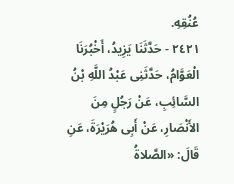عُنُقِهِ.
٢٤٢١ - حَدَّثَنَا يَزِيدُ، أَخْبُرَنَا الْعَوَّامُ، حَدَّثَنِى عَبْدُ اللَّهِ بْنُ السَّائِبِ، عَنْ رَجُلٍ مِنَ
الأَنْصَارِ، عَنْ أَبِى هُرَيْرَةَ، عَنِ قَالَ: «الصَّلاةُ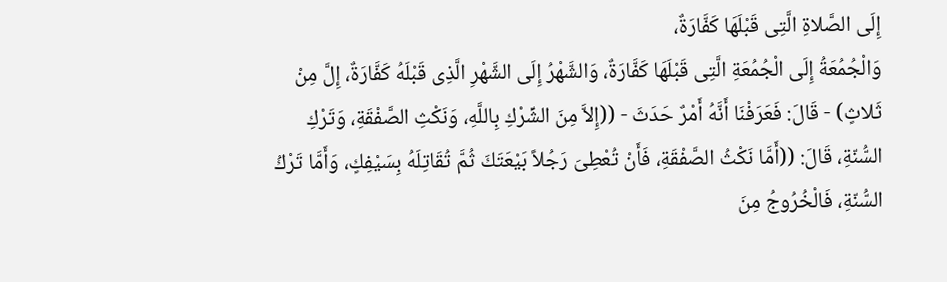إِلَى الصَّلاةِ الَّتِى قَبْلَهَا كَفَّارَةٌ،
وَالْجُمُعَةُ إِلَى الْجُمُعَةِ الَّتِى قَبْلَهَا كَفَّارَةٌ، وَالشَّهْرُ إِلَى الشَّهْرِ الَّذِى قَبْلَهُ كَفَّارَةٌ، إِلَّ مِنْ
ثَلاثٍ) - قَالَ: فَعَرَفْنَا أَنَّهُ أَمْرٌ حَدَثَ - ((إِلاَّ مِنَ الشِّرْكِ بِاللَّهِ، وَنَكْثِ الصَّفْقَةِ، وَتَرْكِ
السُّنّةِ، قَالَ: ((أَمَّا نَكْثُ الصَّفْقَةِ، فَأَنْ تُعْطِىَ رَجُلاً بَيْعَتَكَ ثُمَّ تُقَاتِلَهُ بِسَيْفِكٍ، وَأَمَّا تَرْكُ
السُّنّةِ، فَالْخُرُوجُ مِنَ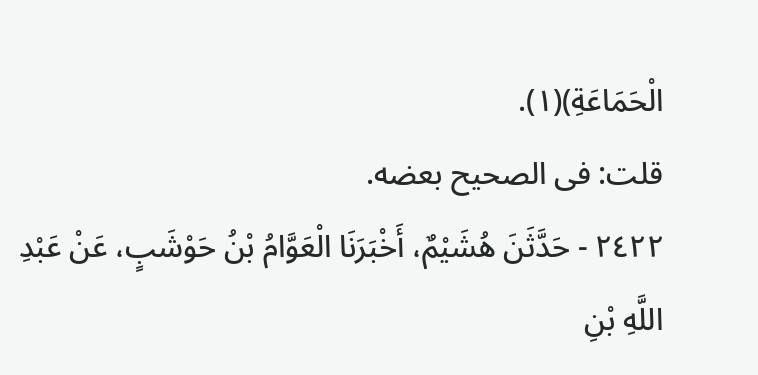الْحَمَاعَةِ)(١).
قلت: فی الصحیح بعضه.
٢٤٢٢ - حَدَّثَنَ هُشَيْمٌ، أَخْبَرَنَا الْعَوَّامُ بْنُ حَوْشَبٍ، عَنْ عَبْدِ اللَّهِ بْنِ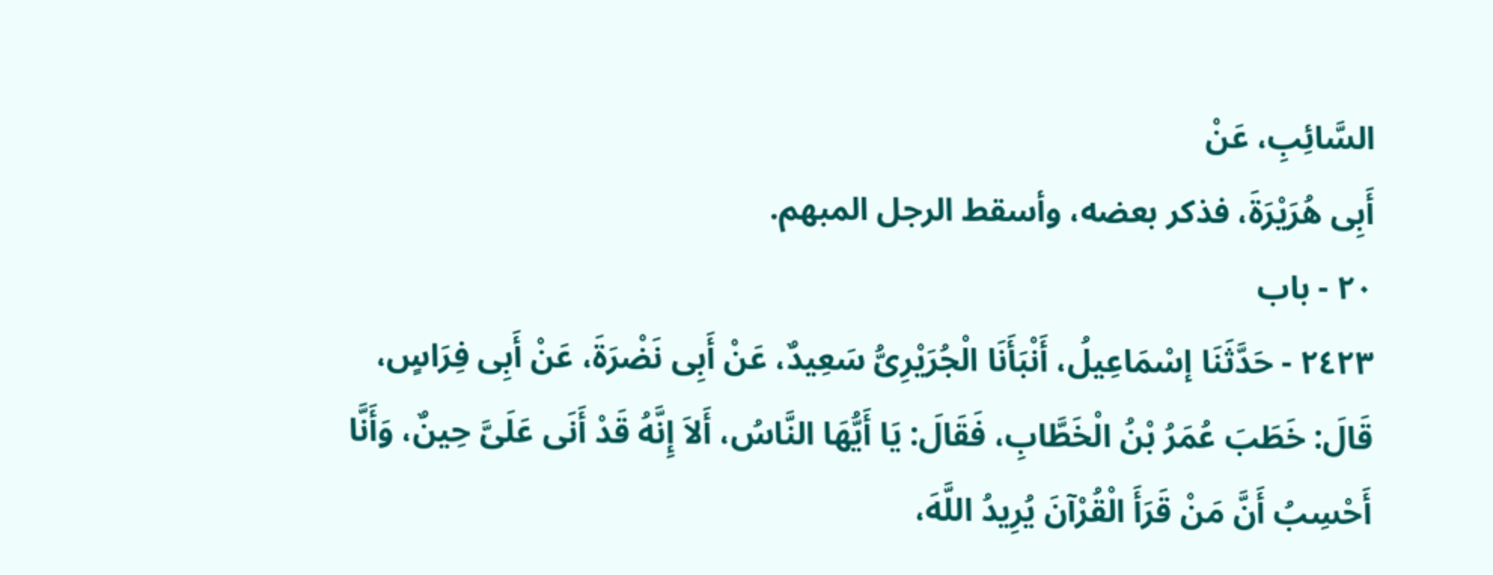السَّائِبِ، عَنْ
أَبِى هُرَيْرَةَ، فذكر بعضه، وأسقط الرجل المبهم.
٢٠ - باب
٢٤٢٣ - حَدَّثَنَا إسْمَاعِيلُ، أَنْبَأَنَا الْجُرَيْرِىُّ سَعِيدٌ، عَنْ أَبِى نَضْرَةَ، عَنْ أَبِى فِرَاسٍ،
قَالَ: خَطَبَ عُمَرُ بْنُ الْخَطَّابِ، فَقَالَ: يَا أَيُّهَا النَّاسُ، أَلاَ إِنَّهُ قَدْ أَنَى عَلَىَّ حِينٌ، وَأَنَّا
أَحْسِبُ أَنَّ مَنْ قَرَأَ الْقُرْآنَ يُرِيدُ اللَّهَ،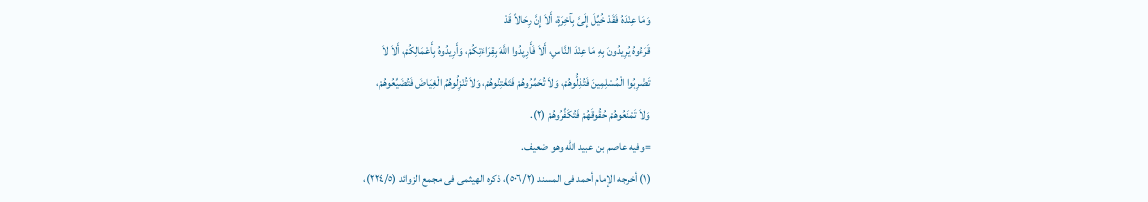وَمَا عِنْدَهُ فَقَدْ خُيِّلَ إِلَىَّ بِآخِرَةٍ، أَلاَ إِنَّ رِحَالاً قَدْ
قَرَءُوهُ يُرِيدُونَ بِهِ مَا عِنْدَ النَّاسِ، أَلاَ فَأَرِيِدُوا اللَّهَ بِقِرَاءَتِكُمْ، وَأَرِيدُوهُ بِأَعْمَالِكُمْ، أَلاَ لاَ
تَضْرِبُوا الْمُسْلِمِينَ فَتُذِلُّوهُمْ، وَلاَ تُحَمِّرُوهُمْ فَتَغْتِنُوهُمْ، وَلاَ تُنْزِلُوهُمُ الْغِيَاضَ فَتُضَيِّعُوهُمْ،
وَلاَ تَمْنَعُوهُمْ حُقُوقَهُمْ فَتُكَفِّرُوهُمْ (٢).
=وفيه عاصم بن عبيد الله وهو ضعيف.
(١) أخرجه الإمام أحمد فى المسند (٥٠٦/٢)، ذكره الهيثمى فى مجمع الزوائد (٢٢٤/٥)،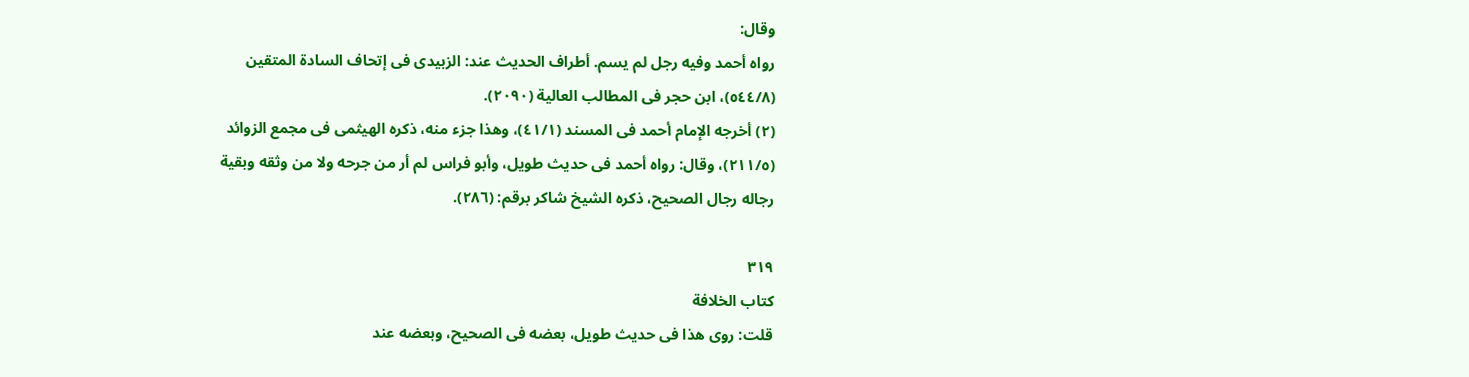وقال:
رواه أحمد وفيه رجل لم يسم. أطراف الحديث عند: الزبيدى فى إتحاف السادة المتقين
(٥٤٤/٨)، ابن حجر فى المطالب العالية (٢٠٩٠).
(٢) أخرجه الإمام أحمد فى المسند (٤١/١)، وهذا جزء منه، ذكره الهيثمى فى مجمع الزوائد
(٢١١/٥)، وقال: رواه أحمد فى حديث طويل، وأبو فراس لم أر من جرحه ولا من وثقه وبقية
رجاله رجال الصحيح، ذكره الشيخ شاكر برقم: (٢٨٦).

٣١٩
كتاب الخلافة
قلت: روى هذا فى حديث طويل، بعضه فى الصحيح، وبعضه عند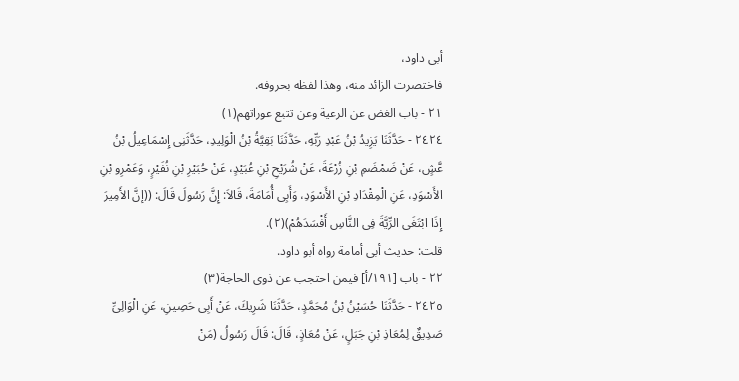أبى داود،
فاختصرت الزائد منه، وهذا لفظه بحروفه.
٢١ - باب الغض عن الرعية وعن تتبع عوراتهم(١)
٢٤٢٤ - حَدَّثَنَا يَزِيدُ بْنُ عَبْدِ رَبِّهِ، حَدَّثَنَا بَقِيَّةُ بْنُ الْوَلِيدِ، حَدَّثَنِى إِسْمَاعِيلُ بْنُ
عَّشٍ، عَنْ ضَمْضَمِ بْنِ زُرْعَةَ، عَنْ شُرَيْحِ بْنِ عُبَيْدٍ، عَنْ حُبَيْرِ بْنِ نُفَيْرٍ، وَعَمْرِو بْنِ
الأَسْوَدِ، عَنِ الْمِقْدَادِ بْنِ الأَسْوَدِ، وَأَبِى أُمَامَةَ، قَالاَ: إِنَّ رَسُولَ قَالَ: ((إنَّ الأَمِيرَ
إِذَا ابْتَغَى الرِّيَّةَ فِى النَّاسِ أَفْسَدَهُمْ)(٢).
قلت: حديث أبى أمامة رواه أبو داود.
٢٢ - باب [١٩١/أ] فيمن احتجب عن ذوى الحاجة(٣)
٢٤٢٥ - حَدَّثَنَا حُسَيْنُ بْنُ مُحَمَّدٍ، حَدَّثَنَا شَرِيكَ، عَنْ أَبِى حَصِينِ، عَنِ الْوَالِىِّ
صَدِيقٌ لِمُعَاذِ بْنِ جَبَلٍ، عَنْ مُعَاذٍ، قَالَ: قَالَ رَسُولُ (مَنْ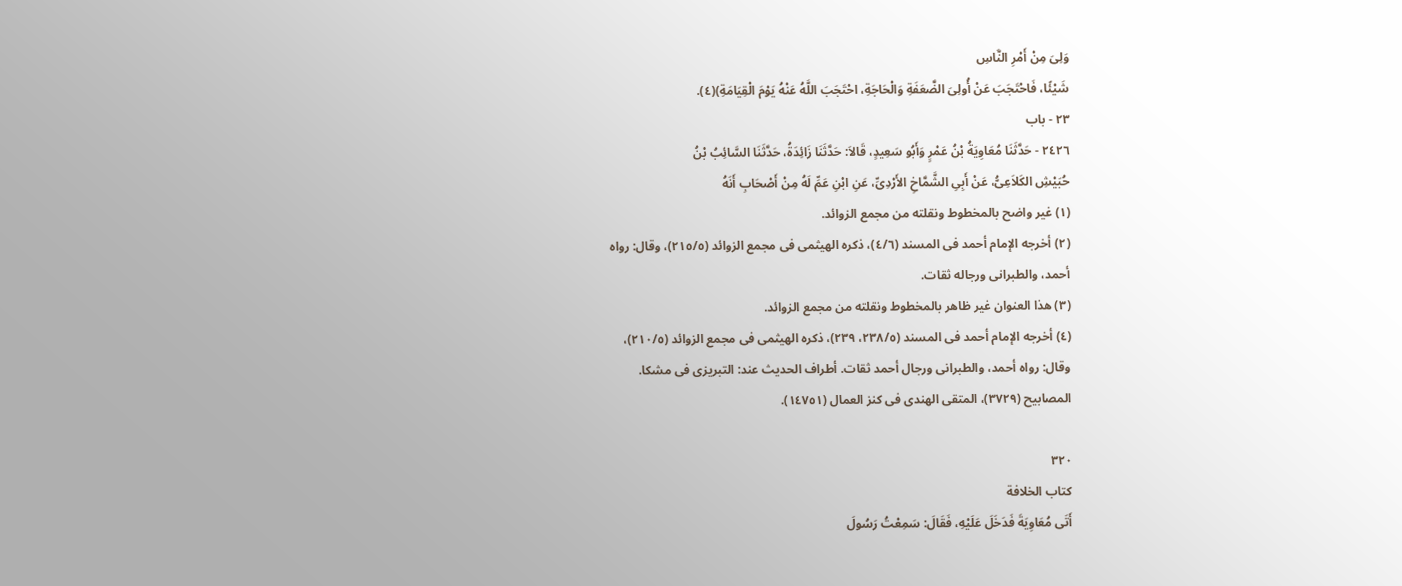وَلِىَ مِنْ أَمْرِ النَّاسِ
شَيْئًا، فَاحْتَجَبَ عَنْ أُولِىَ الضَّعَفَةِ وَالْحَاجَةِ، احْتَجَبَ اللَّهُ عَنْهُ يَوْمَ الْقِيَامَةِ)(٤).
٢٣ - باب
٢٤٢٦ - حَدَّثَنَا مُعَاوِيَةُ بْنُ عَمْرٍ وَأَبُو سَعِيدٍ، قَالاَ: حَدَّثَنَا زَائِدَةُ، حَدَّثَنَا السَّائِبُ بْنُ
حُبَيْشِ الكَلاَعِىُّ، عَنْ أَبِىِ الشَّمَّاخِ الأَرْدِىِّ، عَنِ ابْنِ عَمِّ لَهُ مِنْ أَصْحَابِ أَنَهُ
(١) غير واضح بالمخطوط ونقلته من مجمع الزوائد.
(٢) أخرجه الإمام أحمد فى المسند (٤/٦)، ذكره الهيثمى فى مجمع الزوائد (٢١٥/٥)، وقال: رواه
أحمد، والطبرانى ورجاله ثقات.
(٣) هذا العنوان غير ظاهر بالمخطوط ونقلته من مجمع الزوائد.
(٤) أخرجه الإمام أحمد فى المسند (٢٣٨/٥، ٢٣٩)، ذكره الهيثمى فى مجمع الزوائد (٢١٠/٥)،
وقال: رواه أحمد، والطبرانى ورجال أحمد ثقات. أطراف الحديث عند: التبريزى فى مشكا.
المصابيح (٣٧٢٩)، المتقى الهندى فى كنز العمال (١٤٧٥١).

٣٢٠
كتاب الخلافة
أَتَى مُعَاوِيَةَ فَدَخَلَ عَلَيْهِ، فَقَالَ: سَمِعْتُ رَسُولَ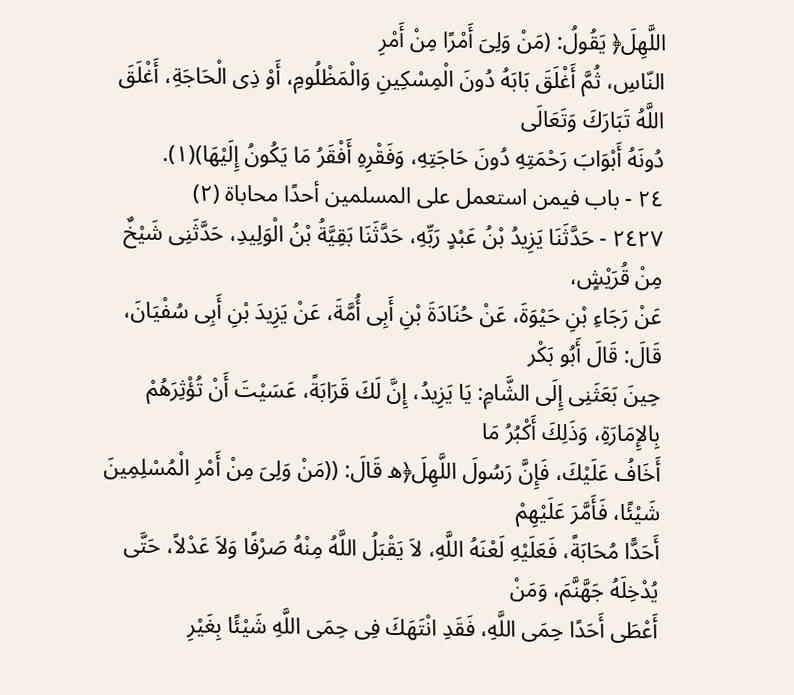اللَّهِلَ﴿ يَقُولُ: (مَنْ وَلِىَ أَمْرًا مِنْ أَمْرِ
النّاسِ، ثُمَّ أَغْلَقَ بَابَهُ دُونَ الْمِسْكِينِ وَالْمَظْلُومِ، أَوْ ذِى الْحَاجَةِ، أَغْلَقَ اللَّهُ تَبَارَكَ وَتَعَالَى
دُونَهُ أَبْوَابَ رَحْمَتِهِ دُونَ حَاجَتِهِ، وَفَقْرِهِ أَفْقَرُ مَا يَكُونُ إِلَيْهَا)(١).
٢٤ - باب فيمن استعمل على المسلمين أحدًا محاباة (٢)
٢٤٢٧ - حَدَّثَنَا يَزِيدُ بْنُ عَبْدٍ رَبِّهِ، حَدَّثَنَا بَقِيَّةُ بْنُ الْوَلِيدِ، حَدَّثَنِى شَيْخٌ مِنْ قُرَيْشٍ،
عَنْ رَجَاءِ بْنِ حَيْوَةَ، عَنْ حُنَادَةَ بْنِ أَبِى أُمَّةَ، عَنْ يَزِيدَ بْنِ أَبِى سُفْيَانَ، قَالَ: قَالَ أَبُو بَكْر
حِينَ بَعَثَنِى إِلَى الشَّامِ: يَا يَزِيدُ، إِنَّ لَكَ قَرَابَةً، عَسَيْتَ أَنْ تُؤْثِرَهُمْ بِالإِمَارَةِ، وَذَلِكَ أَكْبُرُ مَا
أَخَافُ عَلَيْكَ، فَإِنَّ رَسُولَ اللَّهِلَ﴿ه قَالَ: ((مَنْ وَلِىَ مِنْ أَمْرِ الْمُسْلِمِينَ شَيْئًا، فَأَمَّرَ عَلَيْهِمْ
أَحَدًّا مُحَابَةً، فَعَلَيْهِ لَعْنَهُ اللَّهِ، لاَ يَقْبَلُ اللَّهُ مِنْهُ صَرْفًا وَلاَ عَدْلاً، حَتَّى يُدْخِلَهُ جَهَّنَّمَ، وَمَنْ
أَعْطَى أَحَدًا حِمَى اللَّهِ، فَقَدِ انْتَهَكَ فِى حِمَى اللَّهِ شَيْئًا بِغَيْرِ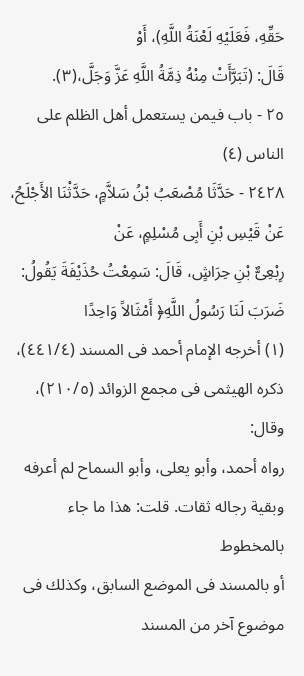حَقِّهِ، فَعَلَيْهِ لَعْنَةُ اللَّهِ)، أَوْ
قَالَ: (تَبَرَّأَتْ مِنْهُ ذِمَّةُ اللَّهِ عَزَّ وَجَلَّ،(٣).
٢٥ - باب فيمن يستعمل أهل الظلم على الناس (٤)
٢٤٢٨ - حَدَّثَا مُصْعَبُ بْنُ سَلاَّمٍ، حَدَّثْنَا الأَجْلَحُ، عَنْ قَيْسِ بْنِ أَبِى مُسْلِمٍ، عَنْ
رِبْعِىٌّ بْنِ حِرَاشٍ، قَالَ: سَمِعْتُ حُذَيْفَةَ يَقُولُ: ضَرَبَ لَنَا رَسُولُ اللَّهِ﴿ أَمْثَالاً وَاحِدًا
(١) أخرجه الإمام أحمد فى المسند (٤٤١/٤)، ذكره الهيثمى فى مجمع الزوائد (٢١٠/٥)، وقال:
رواه أحمد، وأبو يعلى، وأبو السماح لم أعرفه وبقية رجاله ثقات. قلت: هذا ما جاء بالمخطوط
أو بالمسند فى الموضع السابق، وكذلك فى موضوع آخر من المسند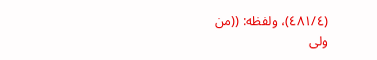(٤٨١/٤)، ولفظه: ((من
ولى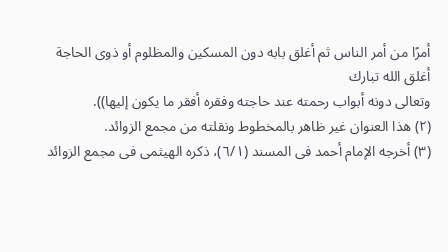أمرًا من أمر الناس ثم أغلق بابه دون المسكين والمظلوم أو ذوى الحاجة أغلق الله تبارك
وتعالى دونه أبواب رحمته عند حاجته وفقره أفقر ما يكون إليها)).
(٢) هذا العنوان غير ظاهر بالمخطوط ونقلته من مجمع الزوائد.
(٣) أخرجه الإمام أحمد فى المسند (٦/١)، ذكره الهيثمى فى مجمع الزوائد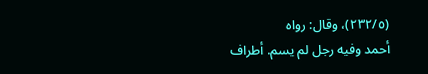(٢٣٢/٥)، وقال: رواه
أحمد وفيه رجل لم يسم. أطراف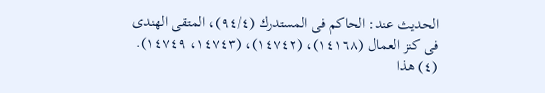الحديث عند: الحاكم فى المستدرك (٩٤/٤)، المتقى الهندى
فى كنز العمال (١٤١٦٨)، (١٤٧٤٢)، (١٤٧٤٣، ١٤٧٤٩).
(٤) هذا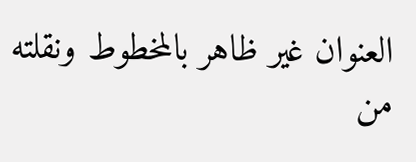العنوان غير ظاهر بالمخطوط ونقلته من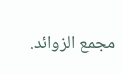مجمع الزوائد.